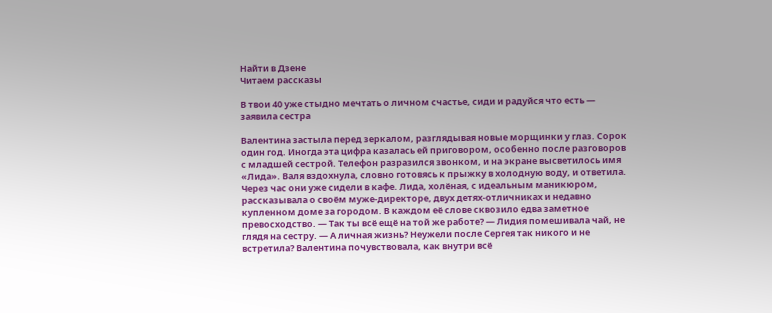Найти в Дзене
Читаем рассказы

В твои 40 уже стыдно мечтать о личном счастье, сиди и радуйся что есть — заявила сестра

Валентина застыла перед зеркалом, разглядывая новые морщинки у глаз. Сорок один год. Иногда эта цифра казалась ей приговором, особенно после разговоров с младшей сестрой. Телефон разразился звонком, и на экране высветилось имя «Лида». Валя вздохнула, словно готовясь к прыжку в холодную воду, и ответила. Через час они уже сидели в кафе. Лида, холёная, с идеальным маникюром, рассказывала о своём муже-директоре, двух детях-отличниках и недавно купленном доме за городом. В каждом её слове сквозило едва заметное превосходство. — Так ты всё ещё на той же работе? — Лидия помешивала чай, не глядя на сестру. — А личная жизнь? Неужели после Сергея так никого и не встретила? Валентина почувствовала, как внутри всё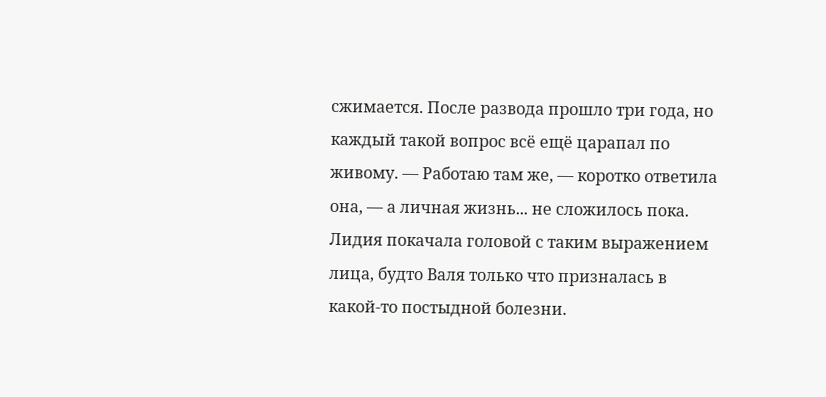сжимается. После развода прошло три года, но каждый такой вопрос всё ещё царапал по живому. — Работаю там же, — коротко ответила она, — а личная жизнь... не сложилось пока. Лидия покачала головой с таким выражением лица, будто Валя только что призналась в какой-то постыдной болезни.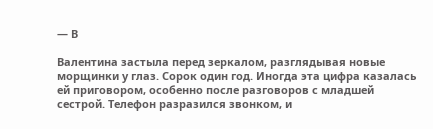— В

Валентина застыла перед зеркалом, разглядывая новые морщинки у глаз. Сорок один год. Иногда эта цифра казалась ей приговором, особенно после разговоров с младшей сестрой. Телефон разразился звонком, и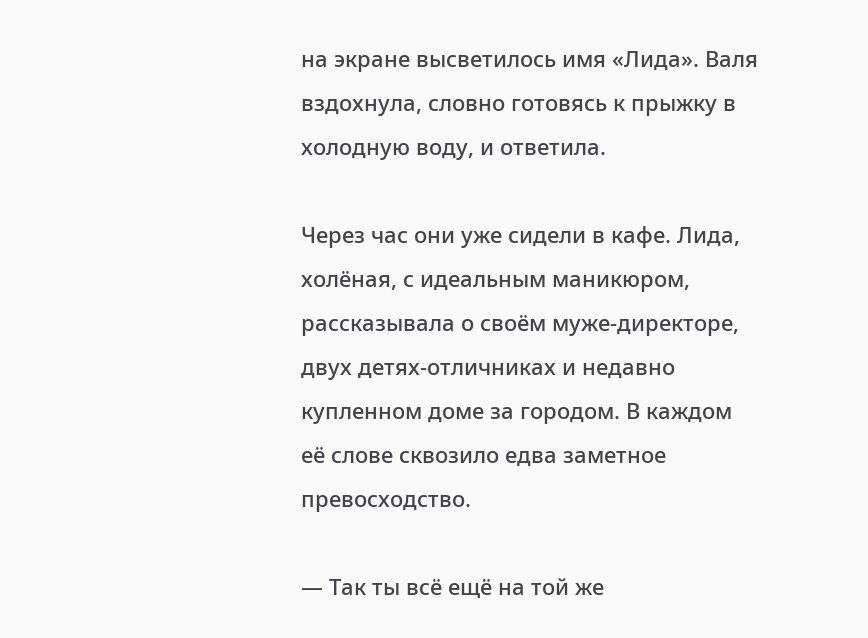на экране высветилось имя «Лида». Валя вздохнула, словно готовясь к прыжку в холодную воду, и ответила.

Через час они уже сидели в кафе. Лида, холёная, с идеальным маникюром, рассказывала о своём муже-директоре, двух детях-отличниках и недавно купленном доме за городом. В каждом её слове сквозило едва заметное превосходство.

— Так ты всё ещё на той же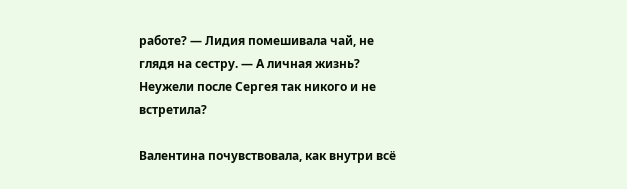работе? — Лидия помешивала чай, не глядя на сестру. — А личная жизнь? Неужели после Сергея так никого и не встретила?

Валентина почувствовала, как внутри всё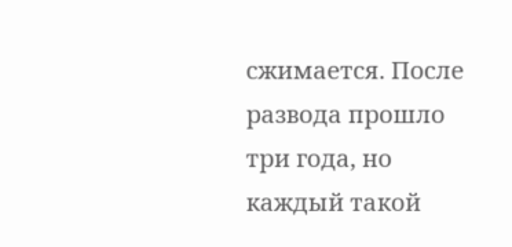сжимается. После развода прошло три года, но каждый такой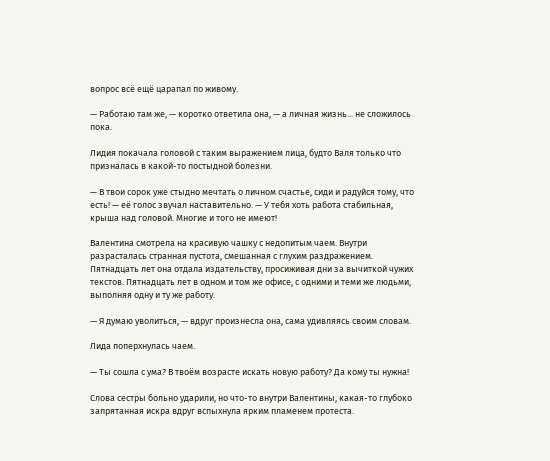вопрос всё ещё царапал по живому.

— Работаю там же, — коротко ответила она, — а личная жизнь... не сложилось пока.

Лидия покачала головой с таким выражением лица, будто Валя только что призналась в какой-то постыдной болезни.

— В твои сорок уже стыдно мечтать о личном счастье, сиди и радуйся тому, что есть! — её голос звучал наставительно. — У тебя хоть работа стабильная, крыша над головой. Многие и того не имеют!

Валентина смотрела на красивую чашку с недопитым чаем. Внутри разрасталась странная пустота, смешанная с глухим раздражением. Пятнадцать лет она отдала издательству, просиживая дни за вычиткой чужих текстов. Пятнадцать лет в одном и том же офисе, с одними и теми же людьми, выполняя одну и ту же работу.

— Я думаю уволиться, — вдруг произнесла она, сама удивляясь своим словам.

Лида поперхнулась чаем.

— Ты сошла с ума? В твоём возрасте искать новую работу? Да кому ты нужна!

Слова сестры больно ударили, но что-то внутри Валентины, какая-то глубоко запрятанная искра вдруг вспыхнула ярким пламенем протеста.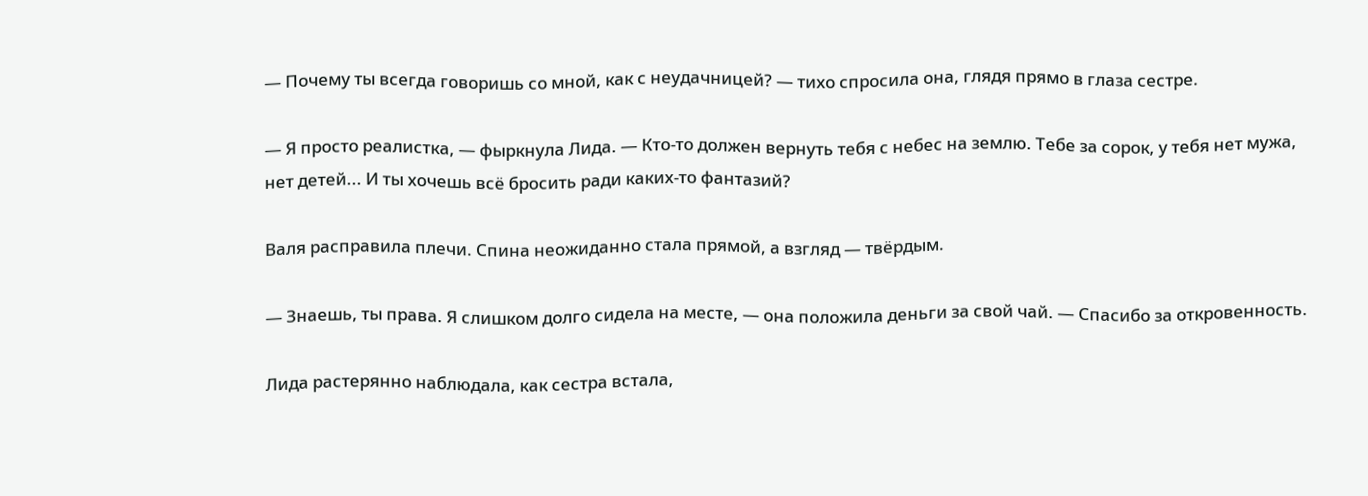— Почему ты всегда говоришь со мной, как с неудачницей? — тихо спросила она, глядя прямо в глаза сестре.

— Я просто реалистка, — фыркнула Лида. — Кто-то должен вернуть тебя с небес на землю. Тебе за сорок, у тебя нет мужа, нет детей... И ты хочешь всё бросить ради каких-то фантазий?

Валя расправила плечи. Спина неожиданно стала прямой, а взгляд — твёрдым.

— Знаешь, ты права. Я слишком долго сидела на месте, — она положила деньги за свой чай. — Спасибо за откровенность.

Лида растерянно наблюдала, как сестра встала,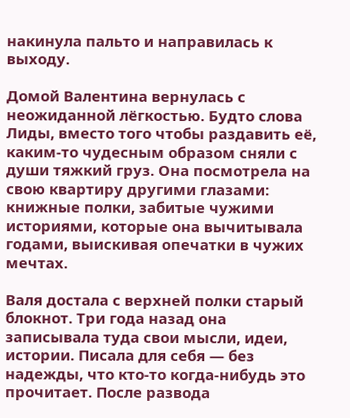накинула пальто и направилась к выходу.

Домой Валентина вернулась с неожиданной лёгкостью. Будто слова Лиды, вместо того чтобы раздавить её, каким-то чудесным образом сняли с души тяжкий груз. Она посмотрела на свою квартиру другими глазами: книжные полки, забитые чужими историями, которые она вычитывала годами, выискивая опечатки в чужих мечтах.

Валя достала с верхней полки старый блокнот. Три года назад она записывала туда свои мысли, идеи, истории. Писала для себя — без надежды, что кто-то когда-нибудь это прочитает. После развода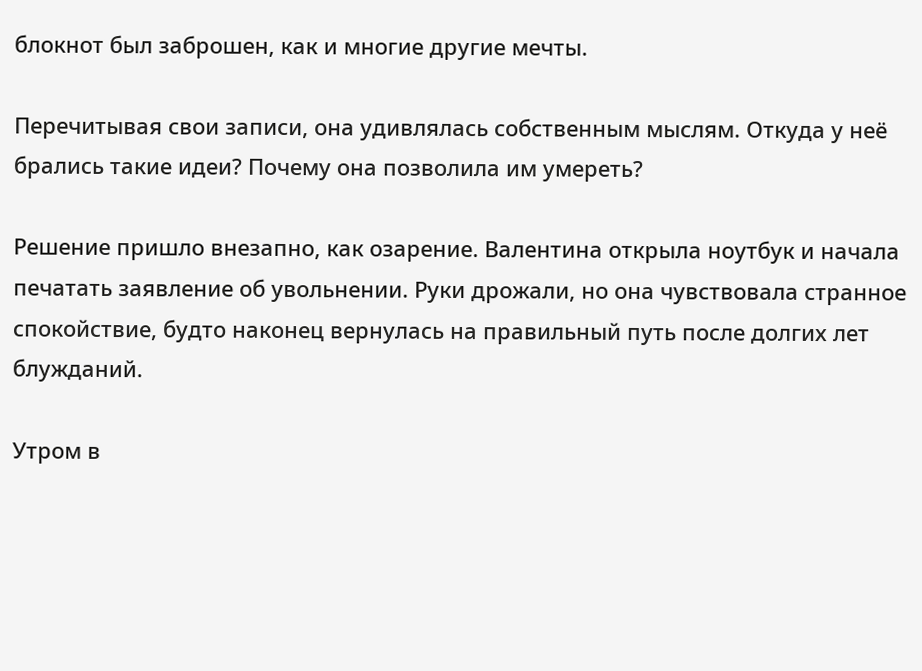блокнот был заброшен, как и многие другие мечты.

Перечитывая свои записи, она удивлялась собственным мыслям. Откуда у неё брались такие идеи? Почему она позволила им умереть?

Решение пришло внезапно, как озарение. Валентина открыла ноутбук и начала печатать заявление об увольнении. Руки дрожали, но она чувствовала странное спокойствие, будто наконец вернулась на правильный путь после долгих лет блужданий.

Утром в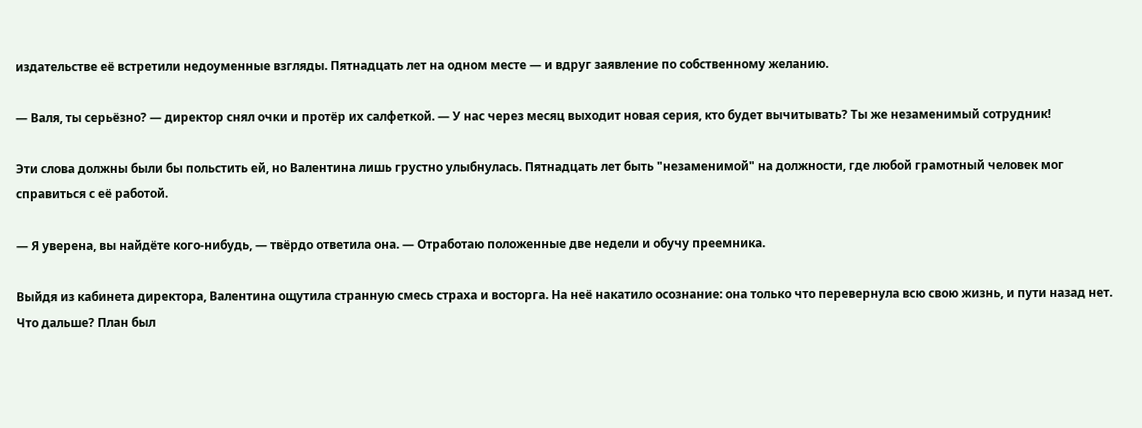издательстве её встретили недоуменные взгляды. Пятнадцать лет на одном месте — и вдруг заявление по собственному желанию.

— Валя, ты серьёзно? — директор снял очки и протёр их салфеткой. — У нас через месяц выходит новая серия, кто будет вычитывать? Ты же незаменимый сотрудник!

Эти слова должны были бы польстить ей, но Валентина лишь грустно улыбнулась. Пятнадцать лет быть "незаменимой" на должности, где любой грамотный человек мог справиться с её работой.

— Я уверена, вы найдёте кого-нибудь, — твёрдо ответила она. — Отработаю положенные две недели и обучу преемника.

Выйдя из кабинета директора, Валентина ощутила странную смесь страха и восторга. На неё накатило осознание: она только что перевернула всю свою жизнь, и пути назад нет. Что дальше? План был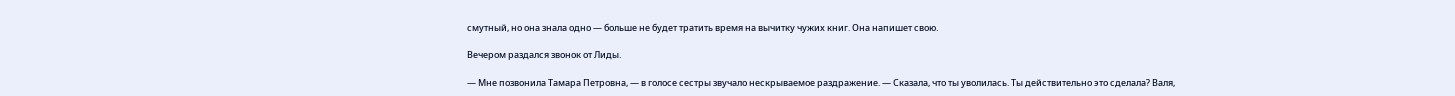смутный, но она знала одно — больше не будет тратить время на вычитку чужих книг. Она напишет свою.

Вечером раздался звонок от Лиды.

— Мне позвонила Тамара Петровна, — в голосе сестры звучало нескрываемое раздражение. — Сказала, что ты уволилась. Ты действительно это сделала? Валя,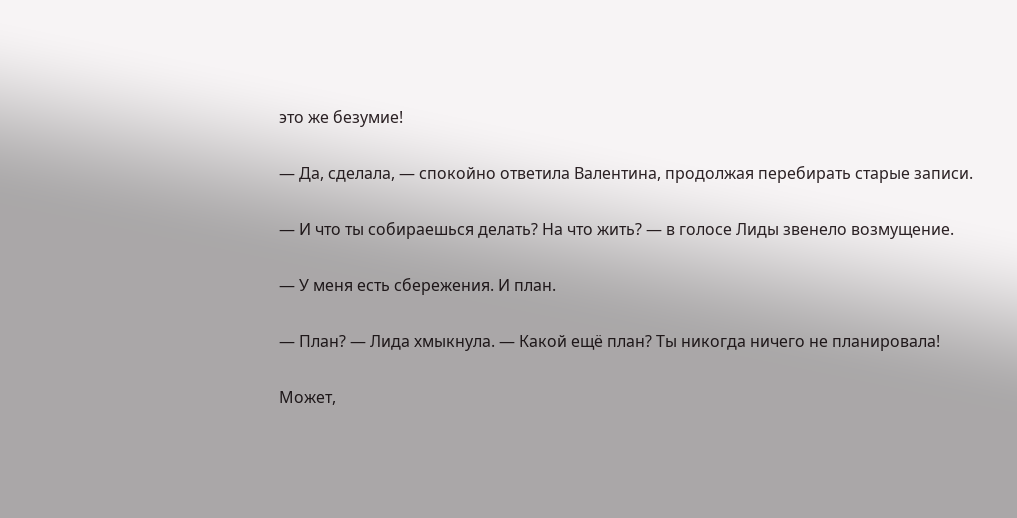это же безумие!

— Да, сделала, — спокойно ответила Валентина, продолжая перебирать старые записи.

— И что ты собираешься делать? На что жить? — в голосе Лиды звенело возмущение.

— У меня есть сбережения. И план.

— План? — Лида хмыкнула. — Какой ещё план? Ты никогда ничего не планировала!

Может,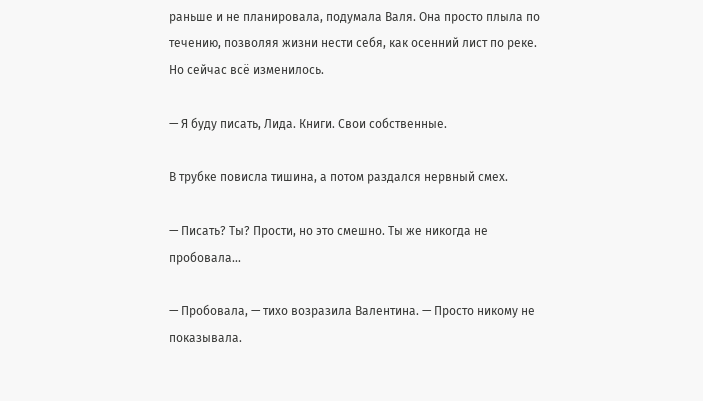раньше и не планировала, подумала Валя. Она просто плыла по течению, позволяя жизни нести себя, как осенний лист по реке. Но сейчас всё изменилось.

— Я буду писать, Лида. Книги. Свои собственные.

В трубке повисла тишина, а потом раздался нервный смех.

— Писать? Ты? Прости, но это смешно. Ты же никогда не пробовала...

— Пробовала, — тихо возразила Валентина. — Просто никому не показывала.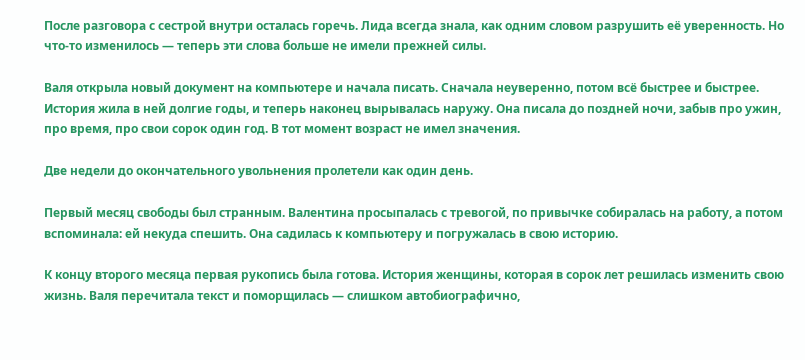После разговора с сестрой внутри осталась горечь. Лида всегда знала, как одним словом разрушить её уверенность. Но что-то изменилось — теперь эти слова больше не имели прежней силы.

Валя открыла новый документ на компьютере и начала писать. Сначала неуверенно, потом всё быстрее и быстрее. История жила в ней долгие годы, и теперь наконец вырывалась наружу. Она писала до поздней ночи, забыв про ужин, про время, про свои сорок один год. В тот момент возраст не имел значения.

Две недели до окончательного увольнения пролетели как один день.

Первый месяц свободы был странным. Валентина просыпалась с тревогой, по привычке собиралась на работу, а потом вспоминала: ей некуда спешить. Она садилась к компьютеру и погружалась в свою историю.

К концу второго месяца первая рукопись была готова. История женщины, которая в сорок лет решилась изменить свою жизнь. Валя перечитала текст и поморщилась — слишком автобиографично,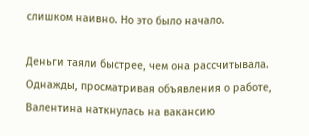слишком наивно. Но это было начало.

Деньги таяли быстрее, чем она рассчитывала. Однажды, просматривая объявления о работе, Валентина наткнулась на вакансию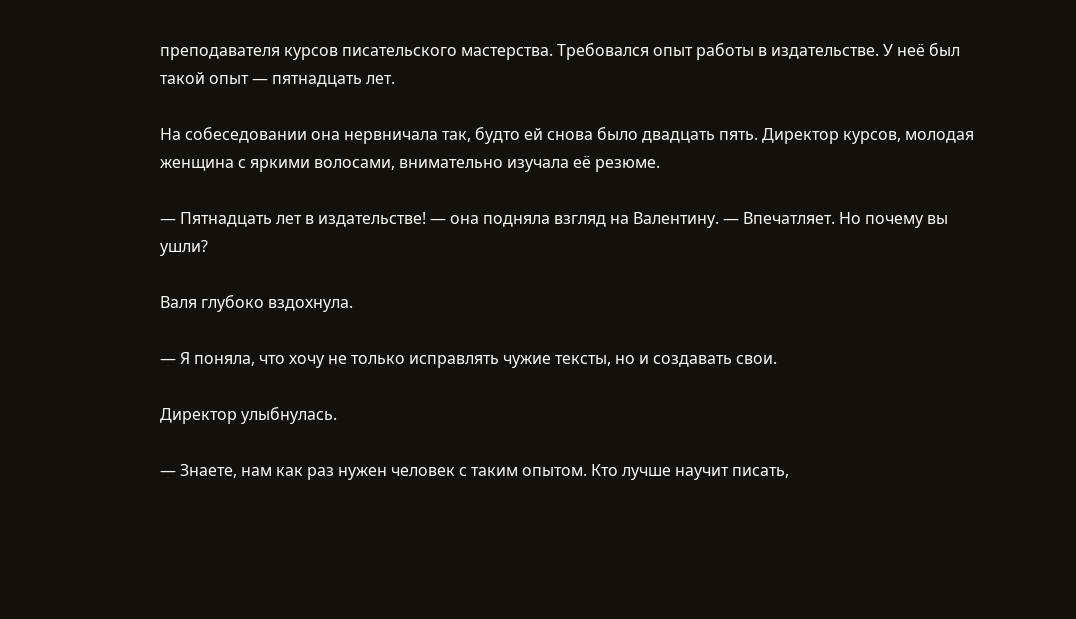преподавателя курсов писательского мастерства. Требовался опыт работы в издательстве. У неё был такой опыт — пятнадцать лет.

На собеседовании она нервничала так, будто ей снова было двадцать пять. Директор курсов, молодая женщина с яркими волосами, внимательно изучала её резюме.

— Пятнадцать лет в издательстве! — она подняла взгляд на Валентину. — Впечатляет. Но почему вы ушли?

Валя глубоко вздохнула.

— Я поняла, что хочу не только исправлять чужие тексты, но и создавать свои.

Директор улыбнулась.

— Знаете, нам как раз нужен человек с таким опытом. Кто лучше научит писать,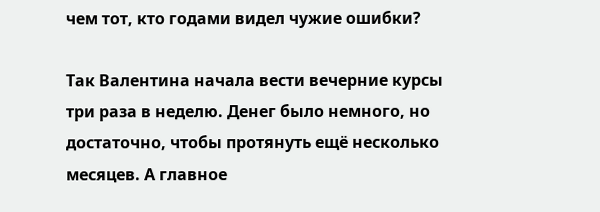чем тот, кто годами видел чужие ошибки?

Так Валентина начала вести вечерние курсы три раза в неделю. Денег было немного, но достаточно, чтобы протянуть ещё несколько месяцев. А главное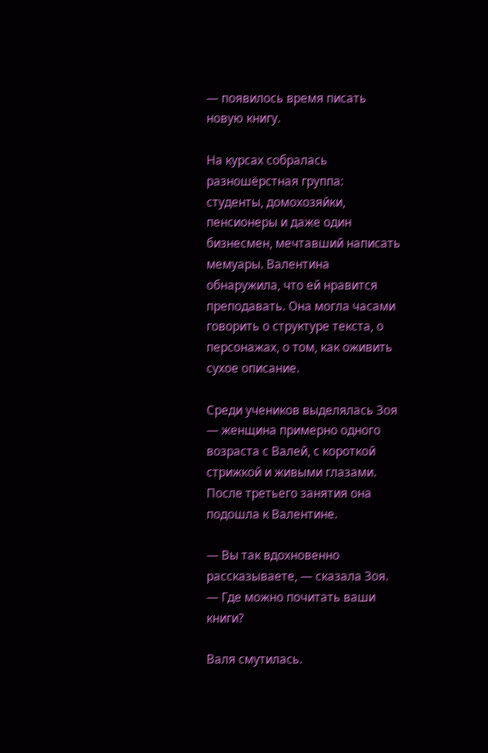— появилось время писать новую книгу.

На курсах собралась разношёрстная группа: студенты, домохозяйки, пенсионеры и даже один бизнесмен, мечтавший написать мемуары. Валентина обнаружила, что ей нравится преподавать. Она могла часами говорить о структуре текста, о персонажах, о том, как оживить сухое описание.

Среди учеников выделялась Зоя — женщина примерно одного возраста с Валей, с короткой стрижкой и живыми глазами. После третьего занятия она подошла к Валентине.

— Вы так вдохновенно рассказываете, — сказала Зоя. — Где можно почитать ваши книги?

Валя смутилась.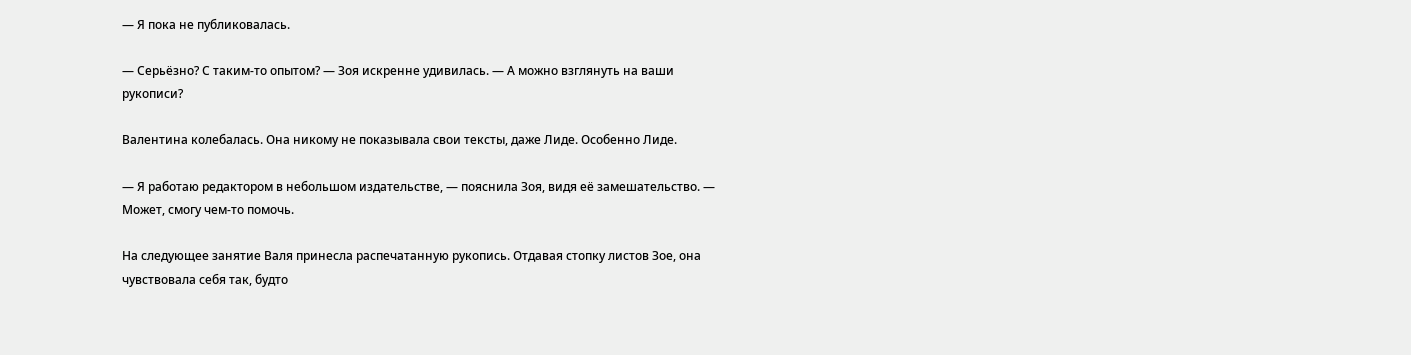— Я пока не публиковалась.

— Серьёзно? С таким-то опытом? — Зоя искренне удивилась. — А можно взглянуть на ваши рукописи?

Валентина колебалась. Она никому не показывала свои тексты, даже Лиде. Особенно Лиде.

— Я работаю редактором в небольшом издательстве, — пояснила Зоя, видя её замешательство. — Может, смогу чем-то помочь.

На следующее занятие Валя принесла распечатанную рукопись. Отдавая стопку листов Зое, она чувствовала себя так, будто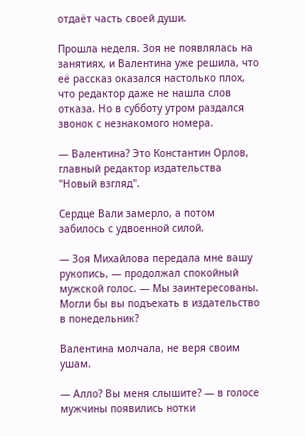отдаёт часть своей души.

Прошла неделя. Зоя не появлялась на занятиях, и Валентина уже решила, что её рассказ оказался настолько плох, что редактор даже не нашла слов отказа. Но в субботу утром раздался звонок с незнакомого номера.

— Валентина? Это Константин Орлов, главный редактор издательства "Новый взгляд".

Сердце Вали замерло, а потом забилось с удвоенной силой.

— Зоя Михайлова передала мне вашу рукопись, — продолжал спокойный мужской голос. — Мы заинтересованы. Могли бы вы подъехать в издательство в понедельник?

Валентина молчала, не веря своим ушам.

— Алло? Вы меня слышите? — в голосе мужчины появились нотки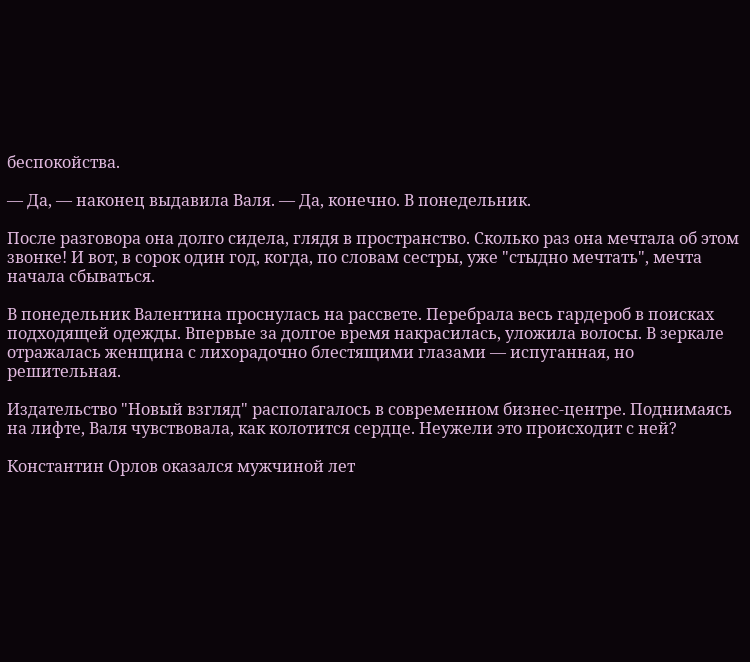беспокойства.

— Да, — наконец выдавила Валя. — Да, конечно. В понедельник.

После разговора она долго сидела, глядя в пространство. Сколько раз она мечтала об этом звонке! И вот, в сорок один год, когда, по словам сестры, уже "стыдно мечтать", мечта начала сбываться.

В понедельник Валентина проснулась на рассвете. Перебрала весь гардероб в поисках подходящей одежды. Впервые за долгое время накрасилась, уложила волосы. В зеркале отражалась женщина с лихорадочно блестящими глазами — испуганная, но решительная.

Издательство "Новый взгляд" располагалось в современном бизнес-центре. Поднимаясь на лифте, Валя чувствовала, как колотится сердце. Неужели это происходит с ней?

Константин Орлов оказался мужчиной лет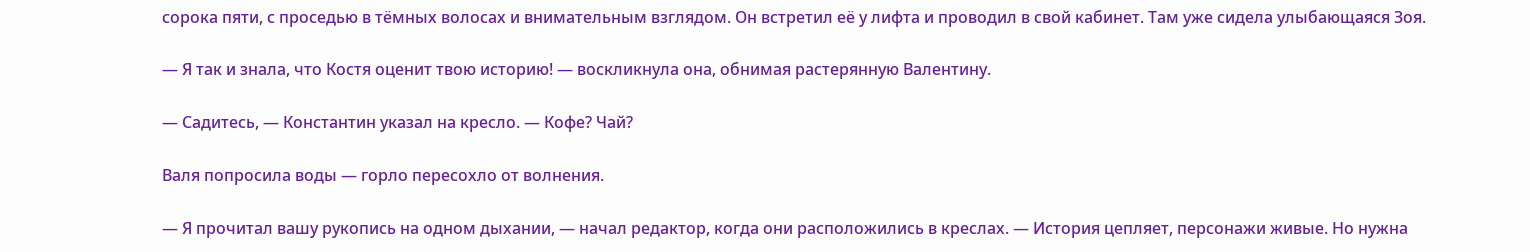сорока пяти, с проседью в тёмных волосах и внимательным взглядом. Он встретил её у лифта и проводил в свой кабинет. Там уже сидела улыбающаяся Зоя.

— Я так и знала, что Костя оценит твою историю! — воскликнула она, обнимая растерянную Валентину.

— Садитесь, — Константин указал на кресло. — Кофе? Чай?

Валя попросила воды — горло пересохло от волнения.

— Я прочитал вашу рукопись на одном дыхании, — начал редактор, когда они расположились в креслах. — История цепляет, персонажи живые. Но нужна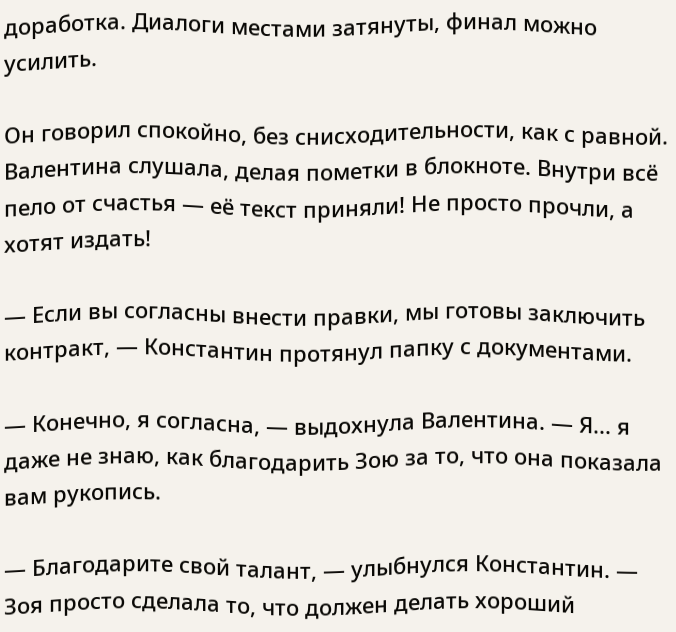доработка. Диалоги местами затянуты, финал можно усилить.

Он говорил спокойно, без снисходительности, как с равной. Валентина слушала, делая пометки в блокноте. Внутри всё пело от счастья — её текст приняли! Не просто прочли, а хотят издать!

— Если вы согласны внести правки, мы готовы заключить контракт, — Константин протянул папку с документами.

— Конечно, я согласна, — выдохнула Валентина. — Я... я даже не знаю, как благодарить Зою за то, что она показала вам рукопись.

— Благодарите свой талант, — улыбнулся Константин. — Зоя просто сделала то, что должен делать хороший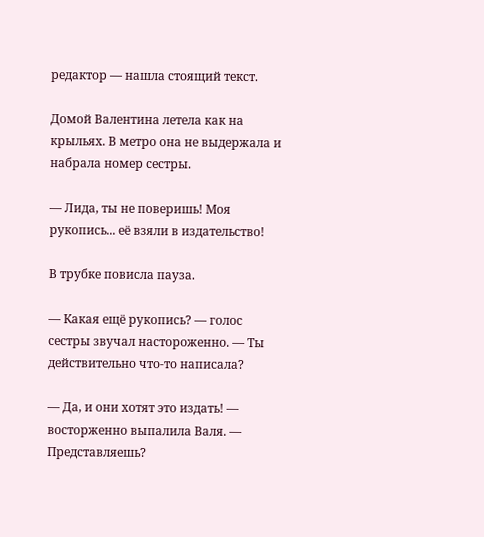редактор — нашла стоящий текст.

Домой Валентина летела как на крыльях. В метро она не выдержала и набрала номер сестры.

— Лида, ты не поверишь! Моя рукопись... её взяли в издательство!

В трубке повисла пауза.

— Какая ещё рукопись? — голос сестры звучал настороженно. — Ты действительно что-то написала?

— Да, и они хотят это издать! — восторженно выпалила Валя. — Представляешь?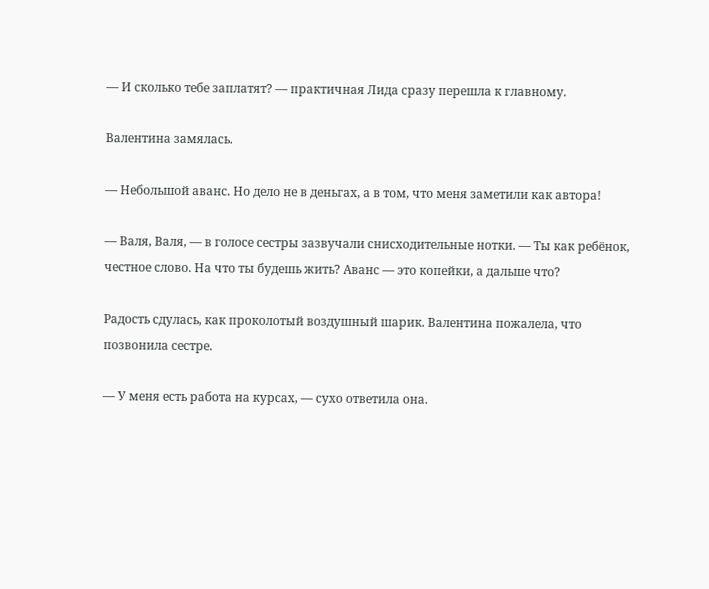— И сколько тебе заплатят? — практичная Лида сразу перешла к главному.

Валентина замялась.

— Небольшой аванс. Но дело не в деньгах, а в том, что меня заметили как автора!

— Валя, Валя, — в голосе сестры зазвучали снисходительные нотки. — Ты как ребёнок, честное слово. На что ты будешь жить? Аванс — это копейки, а дальше что?

Радость сдулась, как проколотый воздушный шарик. Валентина пожалела, что позвонила сестре.

— У меня есть работа на курсах, — сухо ответила она.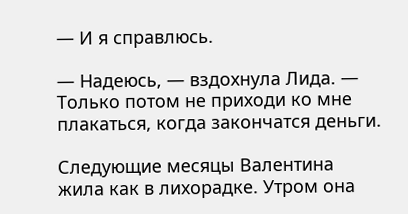— И я справлюсь.

— Надеюсь, — вздохнула Лида. — Только потом не приходи ко мне плакаться, когда закончатся деньги.

Следующие месяцы Валентина жила как в лихорадке. Утром она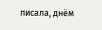писала, днём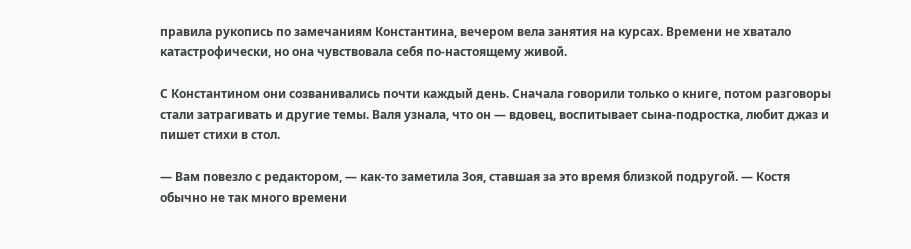правила рукопись по замечаниям Константина, вечером вела занятия на курсах. Времени не хватало катастрофически, но она чувствовала себя по-настоящему живой.

С Константином они созванивались почти каждый день. Сначала говорили только о книге, потом разговоры стали затрагивать и другие темы. Валя узнала, что он — вдовец, воспитывает сына-подростка, любит джаз и пишет стихи в стол.

— Вам повезло с редактором, — как-то заметила Зоя, ставшая за это время близкой подругой. — Костя обычно не так много времени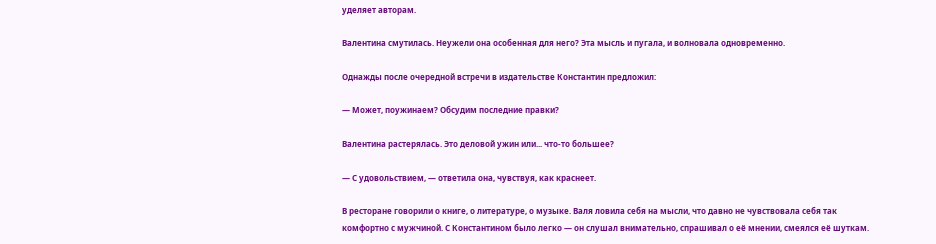уделяет авторам.

Валентина смутилась. Неужели она особенная для него? Эта мысль и пугала, и волновала одновременно.

Однажды после очередной встречи в издательстве Константин предложил:

— Может, поужинаем? Обсудим последние правки?

Валентина растерялась. Это деловой ужин или... что-то большее?

— С удовольствием, — ответила она, чувствуя, как краснеет.

В ресторане говорили о книге, о литературе, о музыке. Валя ловила себя на мысли, что давно не чувствовала себя так комфортно с мужчиной. С Константином было легко — он слушал внимательно, спрашивал о её мнении, смеялся её шуткам.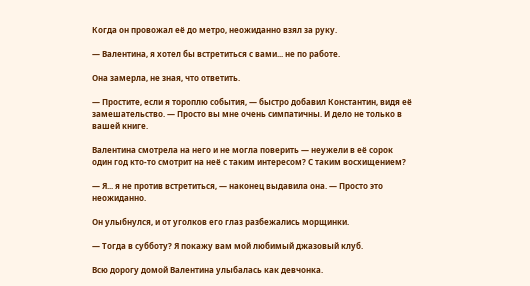Когда он провожал её до метро, неожиданно взял за руку.

— Валентина, я хотел бы встретиться с вами... не по работе.

Она замерла, не зная, что ответить.

— Простите, если я тороплю события, — быстро добавил Константин, видя её замешательство. — Просто вы мне очень симпатичны. И дело не только в вашей книге.

Валентина смотрела на него и не могла поверить — неужели в её сорок один год кто-то смотрит на неё с таким интересом? С таким восхищением?

— Я... я не против встретиться, — наконец выдавила она. — Просто это неожиданно.

Он улыбнулся, и от уголков его глаз разбежались морщинки.

— Тогда в субботу? Я покажу вам мой любимый джазовый клуб.

Всю дорогу домой Валентина улыбалась как девчонка.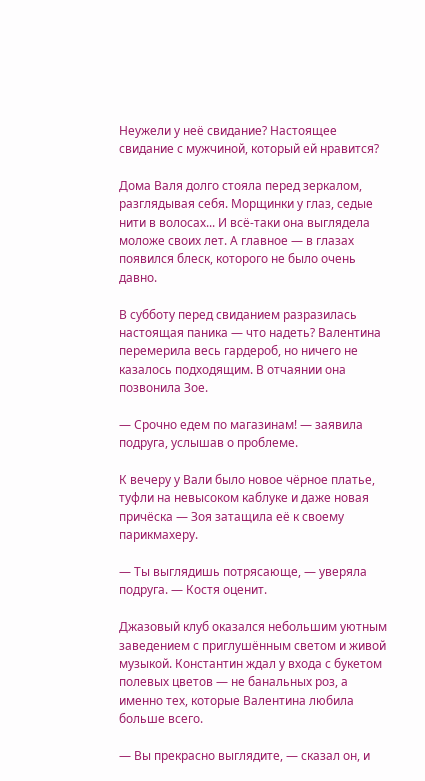Неужели у неё свидание? Настоящее свидание с мужчиной, который ей нравится?

Дома Валя долго стояла перед зеркалом, разглядывая себя. Морщинки у глаз, седые нити в волосах... И всё-таки она выглядела моложе своих лет. А главное — в глазах появился блеск, которого не было очень давно.

В субботу перед свиданием разразилась настоящая паника — что надеть? Валентина перемерила весь гардероб, но ничего не казалось подходящим. В отчаянии она позвонила Зое.

— Срочно едем по магазинам! — заявила подруга, услышав о проблеме.

К вечеру у Вали было новое чёрное платье, туфли на невысоком каблуке и даже новая причёска — Зоя затащила её к своему парикмахеру.

— Ты выглядишь потрясающе, — уверяла подруга. — Костя оценит.

Джазовый клуб оказался небольшим уютным заведением с приглушённым светом и живой музыкой. Константин ждал у входа с букетом полевых цветов — не банальных роз, а именно тех, которые Валентина любила больше всего.

— Вы прекрасно выглядите, — сказал он, и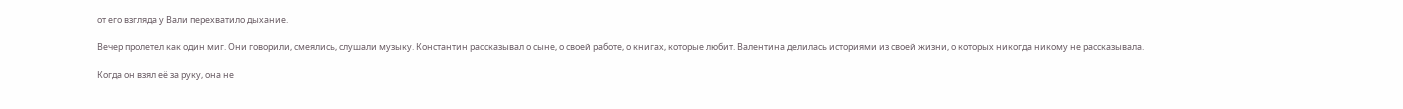от его взгляда у Вали перехватило дыхание.

Вечер пролетел как один миг. Они говорили, смеялись, слушали музыку. Константин рассказывал о сыне, о своей работе, о книгах, которые любит. Валентина делилась историями из своей жизни, о которых никогда никому не рассказывала.

Когда он взял её за руку, она не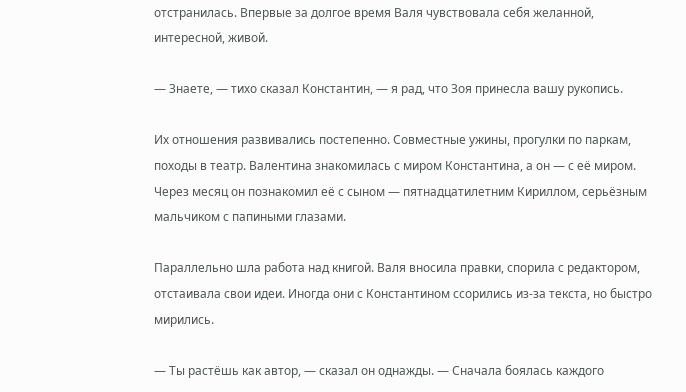отстранилась. Впервые за долгое время Валя чувствовала себя желанной, интересной, живой.

— Знаете, — тихо сказал Константин, — я рад, что Зоя принесла вашу рукопись.

Их отношения развивались постепенно. Совместные ужины, прогулки по паркам, походы в театр. Валентина знакомилась с миром Константина, а он — с её миром. Через месяц он познакомил её с сыном — пятнадцатилетним Кириллом, серьёзным мальчиком с папиными глазами.

Параллельно шла работа над книгой. Валя вносила правки, спорила с редактором, отстаивала свои идеи. Иногда они с Константином ссорились из-за текста, но быстро мирились.

— Ты растёшь как автор, — сказал он однажды. — Сначала боялась каждого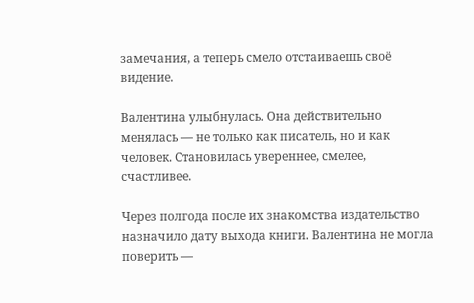замечания, а теперь смело отстаиваешь своё видение.

Валентина улыбнулась. Она действительно менялась — не только как писатель, но и как человек. Становилась увереннее, смелее, счастливее.

Через полгода после их знакомства издательство назначило дату выхода книги. Валентина не могла поверить —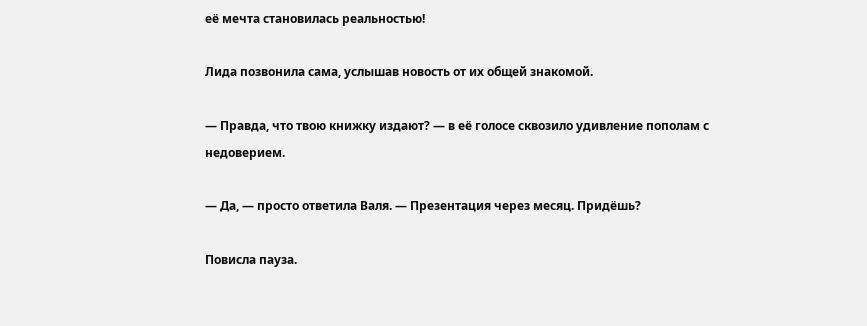её мечта становилась реальностью!

Лида позвонила сама, услышав новость от их общей знакомой.

— Правда, что твою книжку издают? — в её голосе сквозило удивление пополам с недоверием.

— Да, — просто ответила Валя. — Презентация через месяц. Придёшь?

Повисла пауза.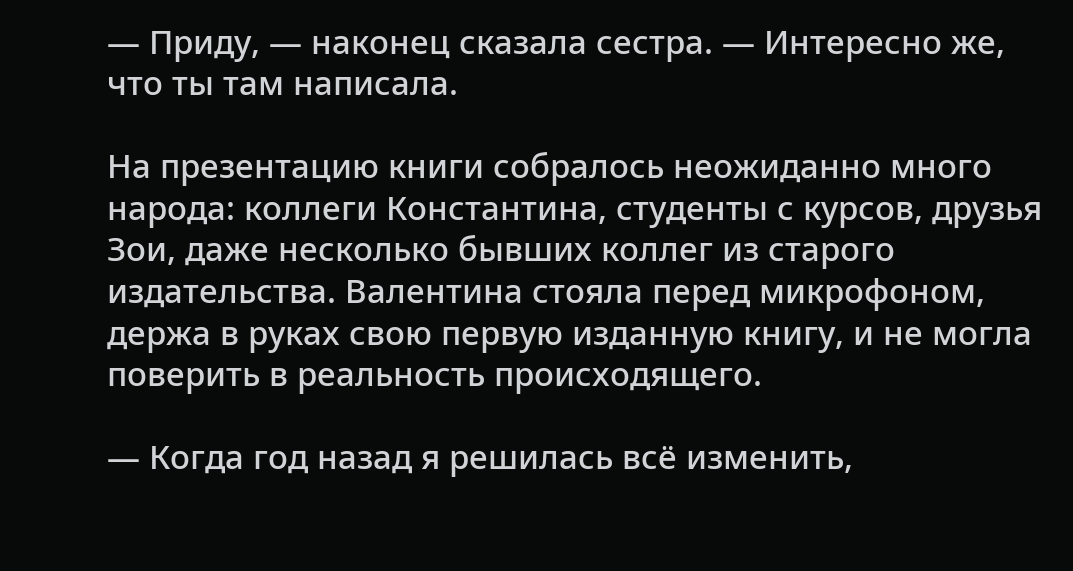— Приду, — наконец сказала сестра. — Интересно же, что ты там написала.

На презентацию книги собралось неожиданно много народа: коллеги Константина, студенты с курсов, друзья Зои, даже несколько бывших коллег из старого издательства. Валентина стояла перед микрофоном, держа в руках свою первую изданную книгу, и не могла поверить в реальность происходящего.

— Когда год назад я решилась всё изменить,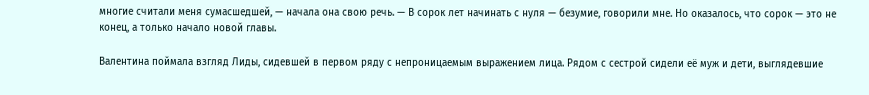многие считали меня сумасшедшей, — начала она свою речь. — В сорок лет начинать с нуля — безумие, говорили мне. Но оказалось, что сорок — это не конец, а только начало новой главы.

Валентина поймала взгляд Лиды, сидевшей в первом ряду с непроницаемым выражением лица. Рядом с сестрой сидели её муж и дети, выглядевшие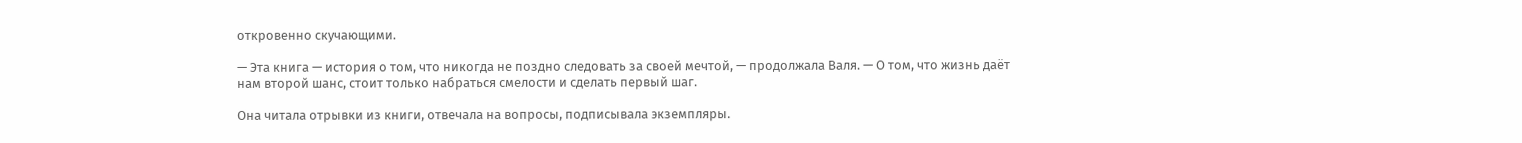откровенно скучающими.

— Эта книга — история о том, что никогда не поздно следовать за своей мечтой, — продолжала Валя. — О том, что жизнь даёт нам второй шанс, стоит только набраться смелости и сделать первый шаг.

Она читала отрывки из книги, отвечала на вопросы, подписывала экземпляры.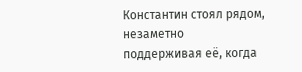Константин стоял рядом, незаметно поддерживая её, когда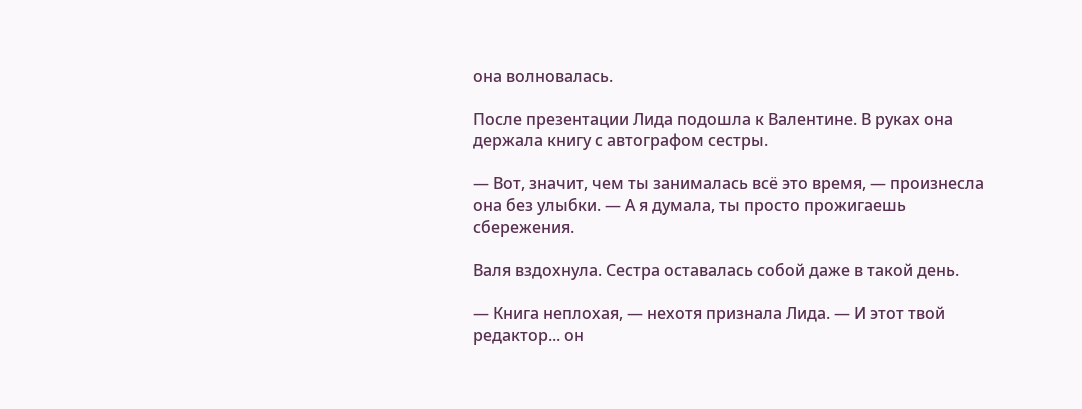она волновалась.

После презентации Лида подошла к Валентине. В руках она держала книгу с автографом сестры.

— Вот, значит, чем ты занималась всё это время, — произнесла она без улыбки. — А я думала, ты просто прожигаешь сбережения.

Валя вздохнула. Сестра оставалась собой даже в такой день.

— Книга неплохая, — нехотя признала Лида. — И этот твой редактор... он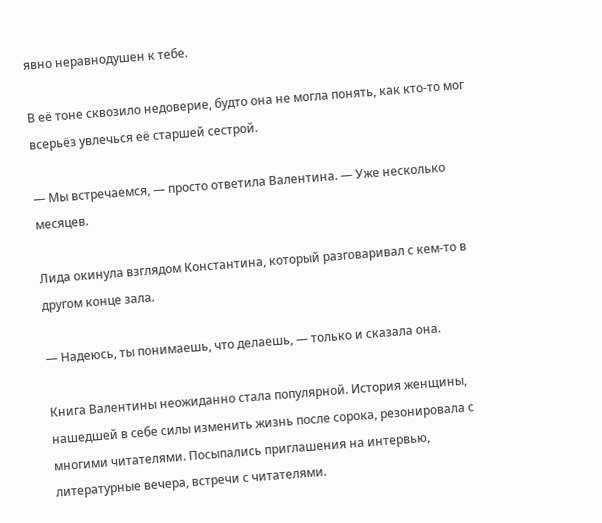явно неравнодушен к тебе.

В её тоне сквозило недоверие, будто она не могла понять, как кто-то мог всерьёз увлечься её старшей сестрой.

— Мы встречаемся, — просто ответила Валентина. — Уже несколько месяцев.

Лида окинула взглядом Константина, который разговаривал с кем-то в другом конце зала.

— Надеюсь, ты понимаешь, что делаешь, — только и сказала она.

Книга Валентины неожиданно стала популярной. История женщины, нашедшей в себе силы изменить жизнь после сорока, резонировала с многими читателями. Посыпались приглашения на интервью, литературные вечера, встречи с читателями.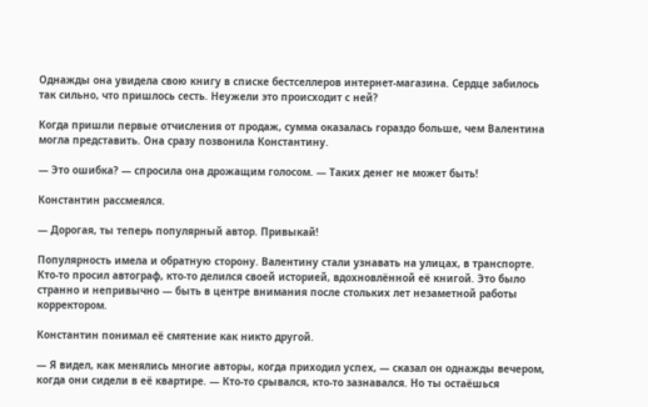Однажды она увидела свою книгу в списке бестселлеров интернет-магазина. Сердце забилось так сильно, что пришлось сесть. Неужели это происходит с ней?

Когда пришли первые отчисления от продаж, сумма оказалась гораздо больше, чем Валентина могла представить. Она сразу позвонила Константину.

— Это ошибка? — спросила она дрожащим голосом. — Таких денег не может быть!

Константин рассмеялся.

— Дорогая, ты теперь популярный автор. Привыкай!

Популярность имела и обратную сторону. Валентину стали узнавать на улицах, в транспорте. Кто-то просил автограф, кто-то делился своей историей, вдохновлённой её книгой. Это было странно и непривычно — быть в центре внимания после стольких лет незаметной работы корректором.

Константин понимал её смятение как никто другой.

— Я видел, как менялись многие авторы, когда приходил успех, — сказал он однажды вечером, когда они сидели в её квартире. — Кто-то срывался, кто-то зазнавался. Но ты остаёшься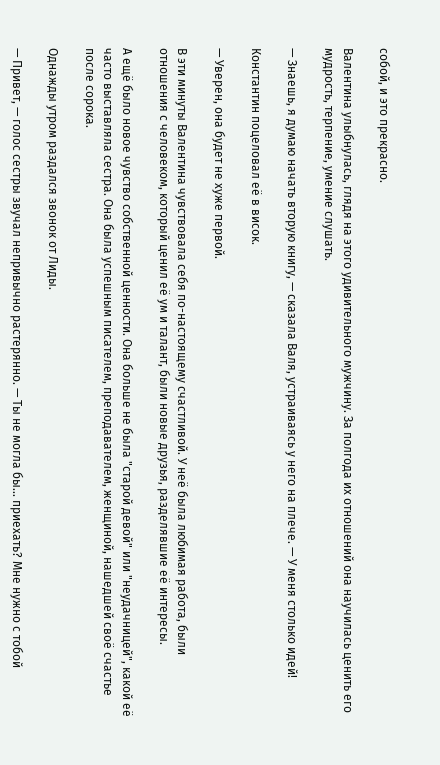собой, и это прекрасно.

Валентина улыбнулась, глядя на этого удивительного мужчину. За полгода их отношений она научилась ценить его мудрость, терпение, умение слушать.

— Знаешь, я думаю начать вторую книгу, — сказала Валя, устраиваясь у него на плече. — У меня столько идей!

Константин поцеловал её в висок.

— Уверен, она будет не хуже первой.

В эти минуты Валентина чувствовала себя по-настоящему счастливой. У неё была любимая работа, были отношения с человеком, который ценил её ум и талант, были новые друзья, разделявшие её интересы.

А ещё было новое чувство собственной ценности. Она больше не была "старой девой" или "неудачницей", какой её часто выставляла сестра. Она была успешным писателем, преподавателем, женщиной, нашедшей своё счастье после сорока.

Однажды утром раздался звонок от Лиды.

— Привет, — голос сестры звучал непривычно растерянно. — Ты не могла бы... приехать? Мне нужно с тобой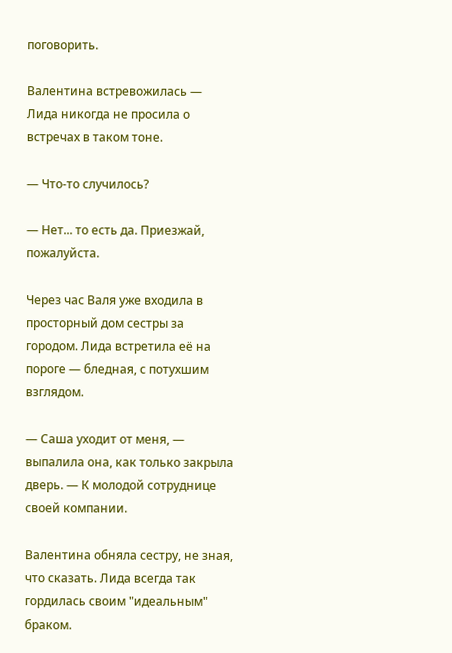поговорить.

Валентина встревожилась — Лида никогда не просила о встречах в таком тоне.

— Что-то случилось?

— Нет... то есть да. Приезжай, пожалуйста.

Через час Валя уже входила в просторный дом сестры за городом. Лида встретила её на пороге — бледная, с потухшим взглядом.

— Саша уходит от меня, — выпалила она, как только закрыла дверь. — К молодой сотруднице своей компании.

Валентина обняла сестру, не зная, что сказать. Лида всегда так гордилась своим "идеальным" браком.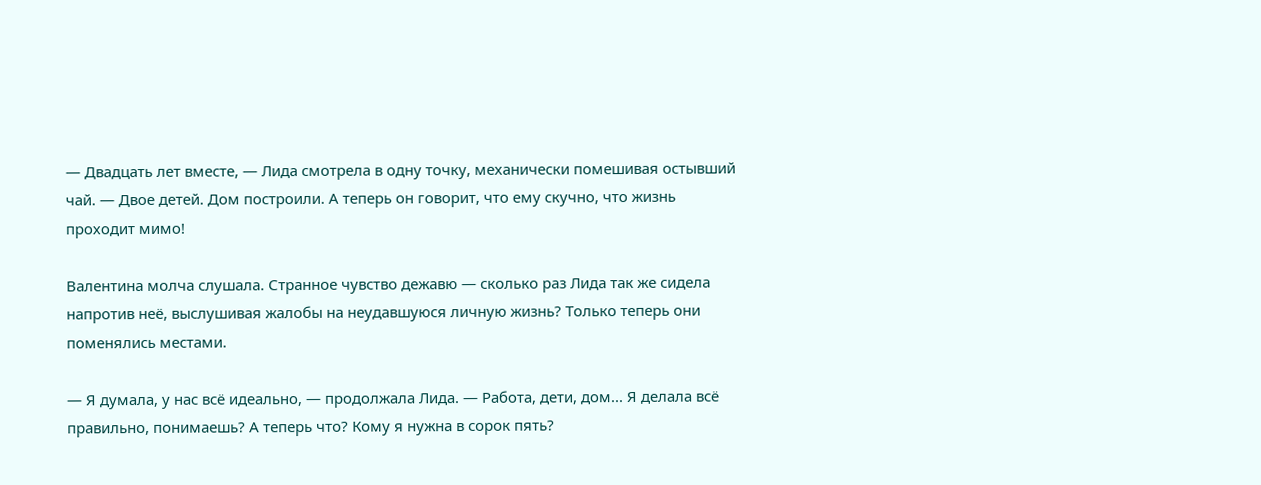— Двадцать лет вместе, — Лида смотрела в одну точку, механически помешивая остывший чай. — Двое детей. Дом построили. А теперь он говорит, что ему скучно, что жизнь проходит мимо!

Валентина молча слушала. Странное чувство дежавю — сколько раз Лида так же сидела напротив неё, выслушивая жалобы на неудавшуюся личную жизнь? Только теперь они поменялись местами.

— Я думала, у нас всё идеально, — продолжала Лида. — Работа, дети, дом... Я делала всё правильно, понимаешь? А теперь что? Кому я нужна в сорок пять?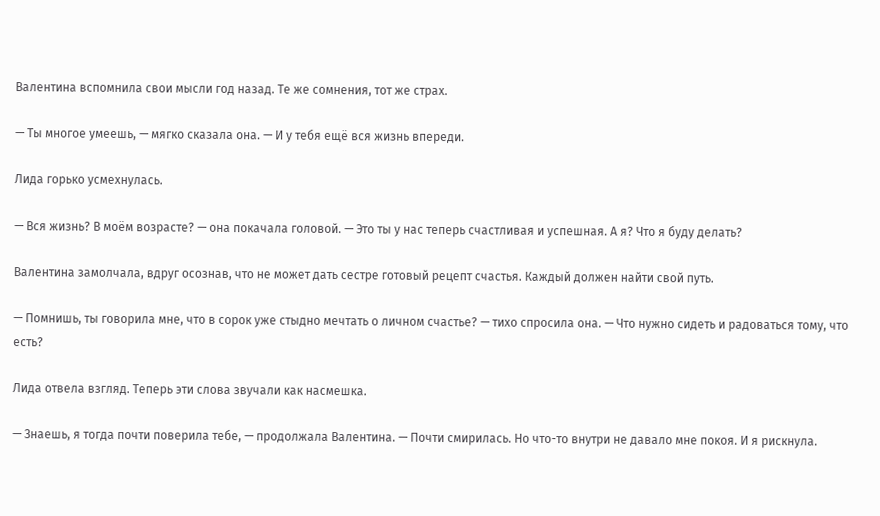Валентина вспомнила свои мысли год назад. Те же сомнения, тот же страх.

— Ты многое умеешь, — мягко сказала она. — И у тебя ещё вся жизнь впереди.

Лида горько усмехнулась.

— Вся жизнь? В моём возрасте? — она покачала головой. — Это ты у нас теперь счастливая и успешная. А я? Что я буду делать?

Валентина замолчала, вдруг осознав, что не может дать сестре готовый рецепт счастья. Каждый должен найти свой путь.

— Помнишь, ты говорила мне, что в сорок уже стыдно мечтать о личном счастье? — тихо спросила она. — Что нужно сидеть и радоваться тому, что есть?

Лида отвела взгляд. Теперь эти слова звучали как насмешка.

— Знаешь, я тогда почти поверила тебе, — продолжала Валентина. — Почти смирилась. Но что-то внутри не давало мне покоя. И я рискнула.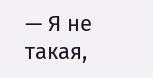— Я не такая,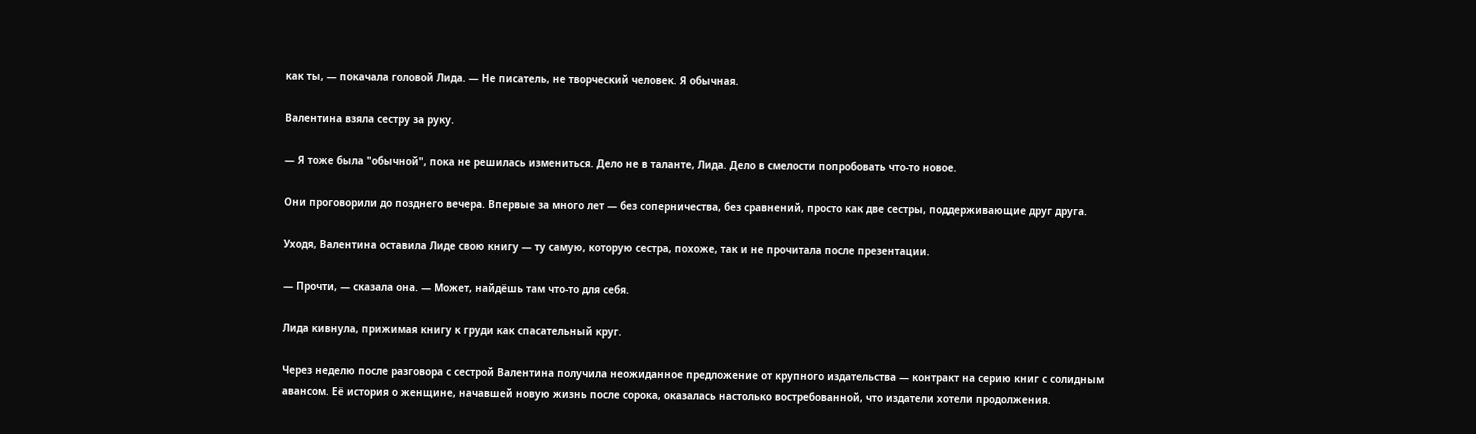как ты, — покачала головой Лида. — Не писатель, не творческий человек. Я обычная.

Валентина взяла сестру за руку.

— Я тоже была "обычной", пока не решилась измениться. Дело не в таланте, Лида. Дело в смелости попробовать что-то новое.

Они проговорили до позднего вечера. Впервые за много лет — без соперничества, без сравнений, просто как две сестры, поддерживающие друг друга.

Уходя, Валентина оставила Лиде свою книгу — ту самую, которую сестра, похоже, так и не прочитала после презентации.

— Прочти, — сказала она. — Может, найдёшь там что-то для себя.

Лида кивнула, прижимая книгу к груди как спасательный круг.

Через неделю после разговора с сестрой Валентина получила неожиданное предложение от крупного издательства — контракт на серию книг с солидным авансом. Её история о женщине, начавшей новую жизнь после сорока, оказалась настолько востребованной, что издатели хотели продолжения.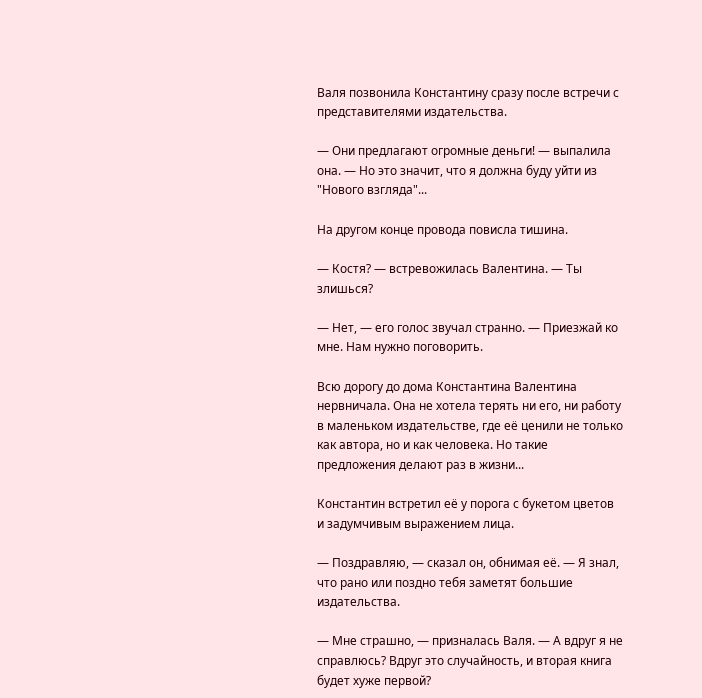Валя позвонила Константину сразу после встречи с представителями издательства.

— Они предлагают огромные деньги! — выпалила она. — Но это значит, что я должна буду уйти из "Нового взгляда"...

На другом конце провода повисла тишина.

— Костя? — встревожилась Валентина. — Ты злишься?

— Нет, — его голос звучал странно. — Приезжай ко мне. Нам нужно поговорить.

Всю дорогу до дома Константина Валентина нервничала. Она не хотела терять ни его, ни работу в маленьком издательстве, где её ценили не только как автора, но и как человека. Но такие предложения делают раз в жизни...

Константин встретил её у порога с букетом цветов и задумчивым выражением лица.

— Поздравляю, — сказал он, обнимая её. — Я знал, что рано или поздно тебя заметят большие издательства.

— Мне страшно, — призналась Валя. — А вдруг я не справлюсь? Вдруг это случайность, и вторая книга будет хуже первой?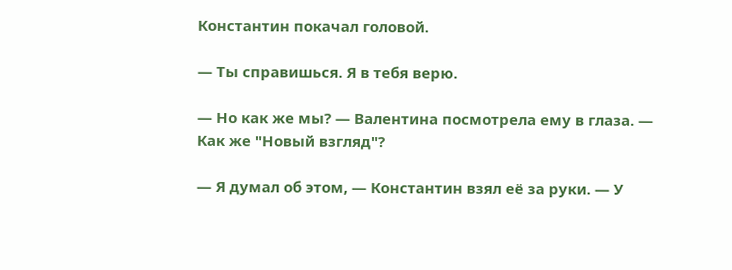Константин покачал головой.

— Ты справишься. Я в тебя верю.

— Но как же мы? — Валентина посмотрела ему в глаза. — Как же "Новый взгляд"?

— Я думал об этом, — Константин взял её за руки. — У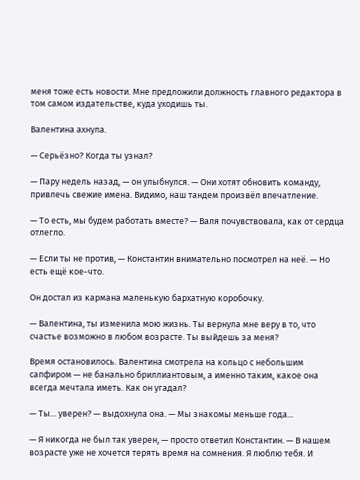меня тоже есть новости. Мне предложили должность главного редактора в том самом издательстве, куда уходишь ты.

Валентина ахнула.

— Серьёзно? Когда ты узнал?

— Пару недель назад, — он улыбнулся. — Они хотят обновить команду, привлечь свежие имена. Видимо, наш тандем произвёл впечатление.

— То есть, мы будем работать вместе? — Валя почувствовала, как от сердца отлегло.

— Если ты не против, — Константин внимательно посмотрел на неё. — Но есть ещё кое-что.

Он достал из кармана маленькую бархатную коробочку.

— Валентина, ты изменила мою жизнь. Ты вернула мне веру в то, что счастье возможно в любом возрасте. Ты выйдешь за меня?

Время остановилось. Валентина смотрела на кольцо с небольшим сапфиром — не банально бриллиантовым, а именно таким, какое она всегда мечтала иметь. Как он угадал?

— Ты... уверен? — выдохнула она. — Мы знакомы меньше года...

— Я никогда не был так уверен, — просто ответил Константин. — В нашем возрасте уже не хочется терять время на сомнения. Я люблю тебя. И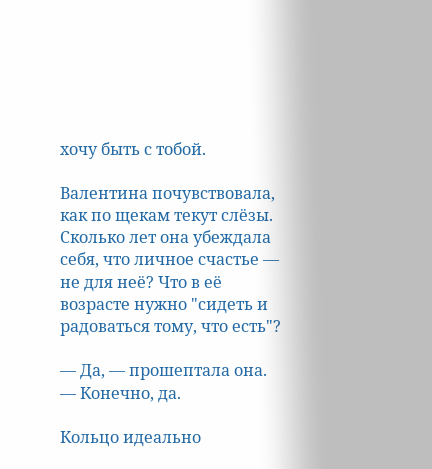хочу быть с тобой.

Валентина почувствовала, как по щекам текут слёзы. Сколько лет она убеждала себя, что личное счастье — не для неё? Что в её возрасте нужно "сидеть и радоваться тому, что есть"?

— Да, — прошептала она. — Конечно, да.

Кольцо идеально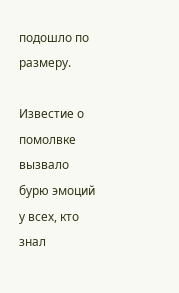подошло по размеру.

Известие о помолвке вызвало бурю эмоций у всех, кто знал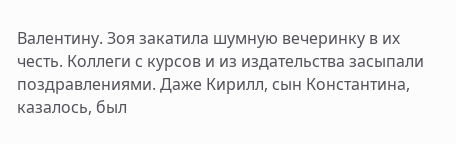Валентину. Зоя закатила шумную вечеринку в их честь. Коллеги с курсов и из издательства засыпали поздравлениями. Даже Кирилл, сын Константина, казалось, был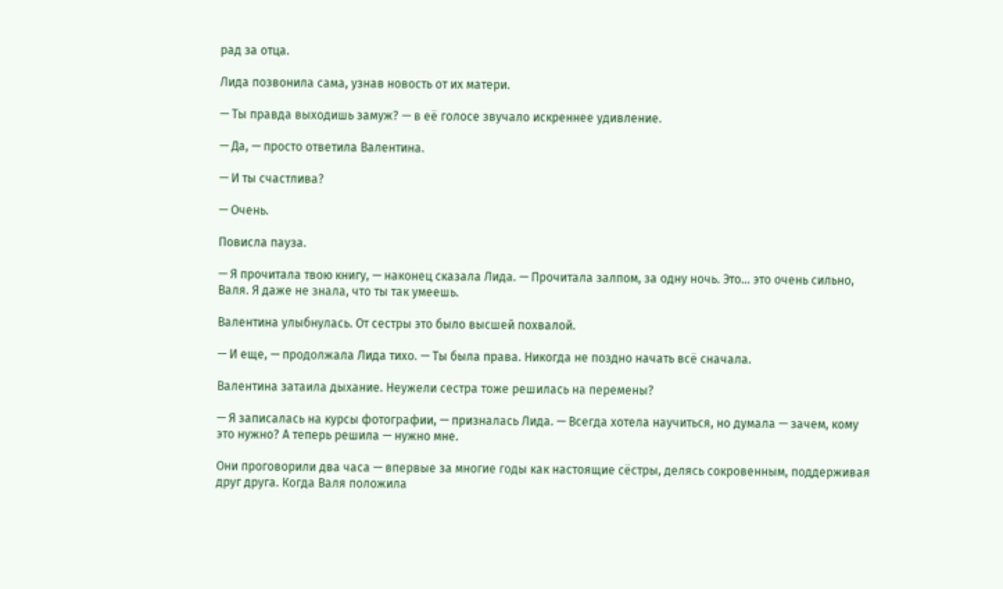рад за отца.

Лида позвонила сама, узнав новость от их матери.

— Ты правда выходишь замуж? — в её голосе звучало искреннее удивление.

— Да, — просто ответила Валентина.

— И ты счастлива?

— Очень.

Повисла пауза.

— Я прочитала твою книгу, — наконец сказала Лида. — Прочитала залпом, за одну ночь. Это... это очень сильно, Валя. Я даже не знала, что ты так умеешь.

Валентина улыбнулась. От сестры это было высшей похвалой.

— И еще, — продолжала Лида тихо. — Ты была права. Никогда не поздно начать всё сначала.

Валентина затаила дыхание. Неужели сестра тоже решилась на перемены?

— Я записалась на курсы фотографии, — призналась Лида. — Всегда хотела научиться, но думала — зачем, кому это нужно? А теперь решила — нужно мне.

Они проговорили два часа — впервые за многие годы как настоящие сёстры, делясь сокровенным, поддерживая друг друга. Когда Валя положила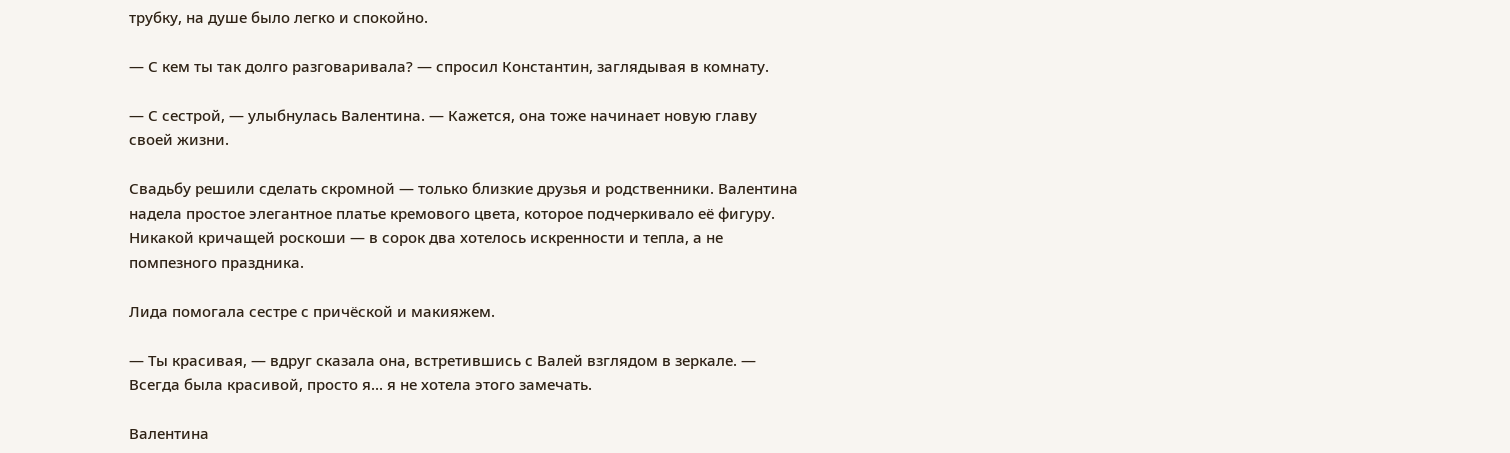трубку, на душе было легко и спокойно.

— С кем ты так долго разговаривала? — спросил Константин, заглядывая в комнату.

— С сестрой, — улыбнулась Валентина. — Кажется, она тоже начинает новую главу своей жизни.

Свадьбу решили сделать скромной — только близкие друзья и родственники. Валентина надела простое элегантное платье кремового цвета, которое подчеркивало её фигуру. Никакой кричащей роскоши — в сорок два хотелось искренности и тепла, а не помпезного праздника.

Лида помогала сестре с причёской и макияжем.

— Ты красивая, — вдруг сказала она, встретившись с Валей взглядом в зеркале. — Всегда была красивой, просто я... я не хотела этого замечать.

Валентина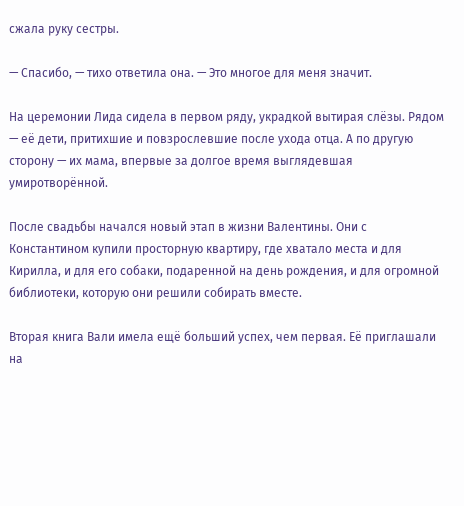сжала руку сестры.

— Спасибо, — тихо ответила она. — Это многое для меня значит.

На церемонии Лида сидела в первом ряду, украдкой вытирая слёзы. Рядом — её дети, притихшие и повзрослевшие после ухода отца. А по другую сторону — их мама, впервые за долгое время выглядевшая умиротворённой.

После свадьбы начался новый этап в жизни Валентины. Они с Константином купили просторную квартиру, где хватало места и для Кирилла, и для его собаки, подаренной на день рождения, и для огромной библиотеки, которую они решили собирать вместе.

Вторая книга Вали имела ещё больший успех, чем первая. Её приглашали на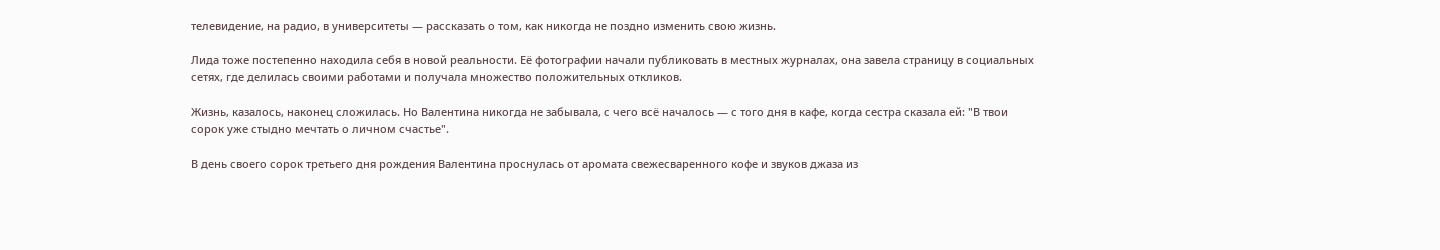телевидение, на радио, в университеты — рассказать о том, как никогда не поздно изменить свою жизнь.

Лида тоже постепенно находила себя в новой реальности. Её фотографии начали публиковать в местных журналах, она завела страницу в социальных сетях, где делилась своими работами и получала множество положительных откликов.

Жизнь, казалось, наконец сложилась. Но Валентина никогда не забывала, с чего всё началось — с того дня в кафе, когда сестра сказала ей: "В твои сорок уже стыдно мечтать о личном счастье".

В день своего сорок третьего дня рождения Валентина проснулась от аромата свежесваренного кофе и звуков джаза из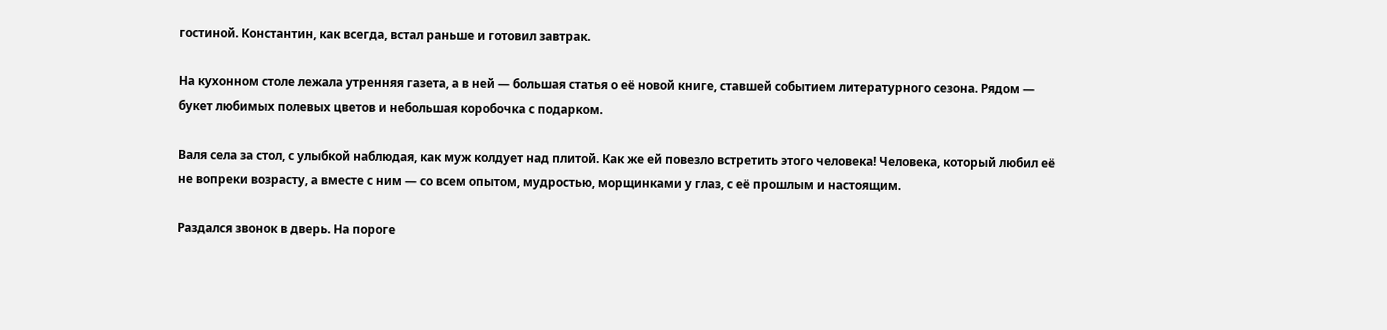гостиной. Константин, как всегда, встал раньше и готовил завтрак.

На кухонном столе лежала утренняя газета, а в ней — большая статья о её новой книге, ставшей событием литературного сезона. Рядом — букет любимых полевых цветов и небольшая коробочка с подарком.

Валя села за стол, с улыбкой наблюдая, как муж колдует над плитой. Как же ей повезло встретить этого человека! Человека, который любил её не вопреки возрасту, а вместе с ним — со всем опытом, мудростью, морщинками у глаз, с её прошлым и настоящим.

Раздался звонок в дверь. На пороге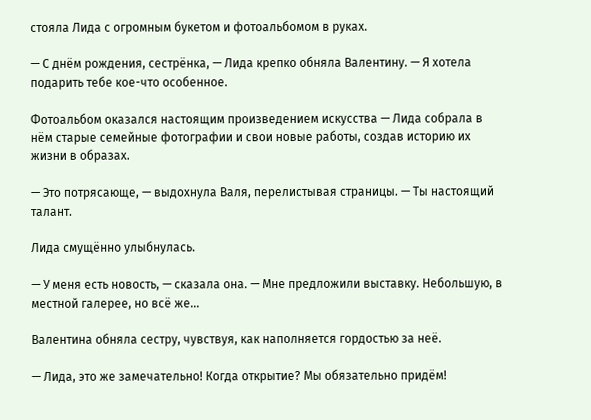стояла Лида с огромным букетом и фотоальбомом в руках.

— С днём рождения, сестрёнка, — Лида крепко обняла Валентину. — Я хотела подарить тебе кое-что особенное.

Фотоальбом оказался настоящим произведением искусства — Лида собрала в нём старые семейные фотографии и свои новые работы, создав историю их жизни в образах.

— Это потрясающе, — выдохнула Валя, перелистывая страницы. — Ты настоящий талант.

Лида смущённо улыбнулась.

— У меня есть новость, — сказала она. — Мне предложили выставку. Небольшую, в местной галерее, но всё же...

Валентина обняла сестру, чувствуя, как наполняется гордостью за неё.

— Лида, это же замечательно! Когда открытие? Мы обязательно придём!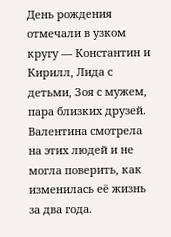День рождения отмечали в узком кругу — Константин и Кирилл, Лида с детьми, Зоя с мужем, пара близких друзей. Валентина смотрела на этих людей и не могла поверить, как изменилась её жизнь за два года.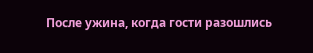После ужина, когда гости разошлись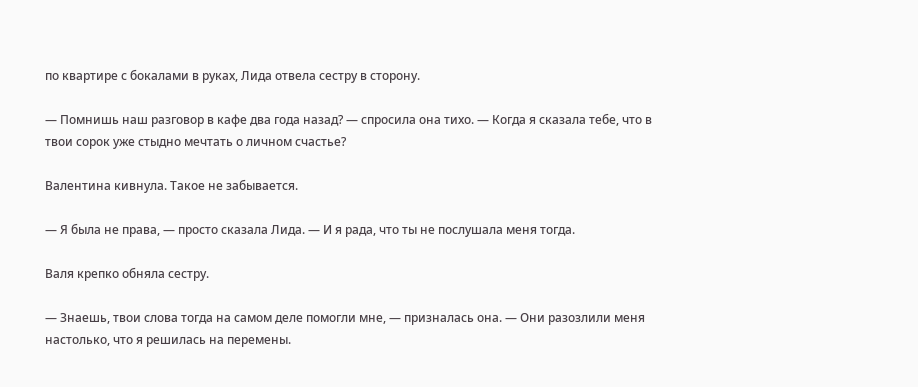по квартире с бокалами в руках, Лида отвела сестру в сторону.

— Помнишь наш разговор в кафе два года назад? — спросила она тихо. — Когда я сказала тебе, что в твои сорок уже стыдно мечтать о личном счастье?

Валентина кивнула. Такое не забывается.

— Я была не права, — просто сказала Лида. — И я рада, что ты не послушала меня тогда.

Валя крепко обняла сестру.

— Знаешь, твои слова тогда на самом деле помогли мне, — призналась она. — Они разозлили меня настолько, что я решилась на перемены.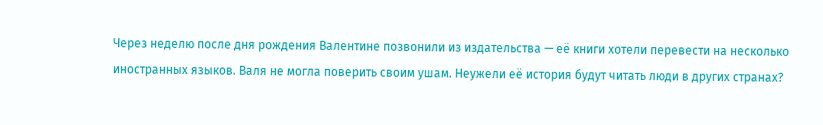Через неделю после дня рождения Валентине позвонили из издательства — её книги хотели перевести на несколько иностранных языков. Валя не могла поверить своим ушам. Неужели её история будут читать люди в других странах?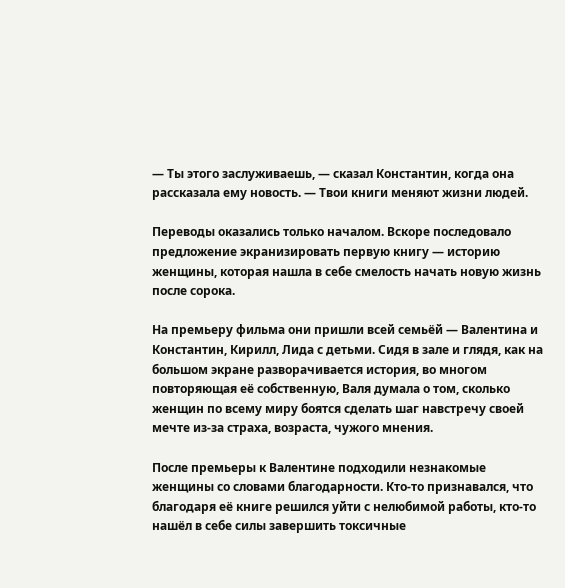— Ты этого заслуживаешь, — сказал Константин, когда она рассказала ему новость. — Твои книги меняют жизни людей.

Переводы оказались только началом. Вскоре последовало предложение экранизировать первую книгу — историю женщины, которая нашла в себе смелость начать новую жизнь после сорока.

На премьеру фильма они пришли всей семьёй — Валентина и Константин, Кирилл, Лида с детьми. Сидя в зале и глядя, как на большом экране разворачивается история, во многом повторяющая её собственную, Валя думала о том, сколько женщин по всему миру боятся сделать шаг навстречу своей мечте из-за страха, возраста, чужого мнения.

После премьеры к Валентине подходили незнакомые женщины со словами благодарности. Кто-то признавался, что благодаря её книге решился уйти с нелюбимой работы, кто-то нашёл в себе силы завершить токсичные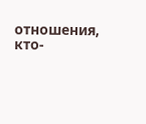отношения, кто-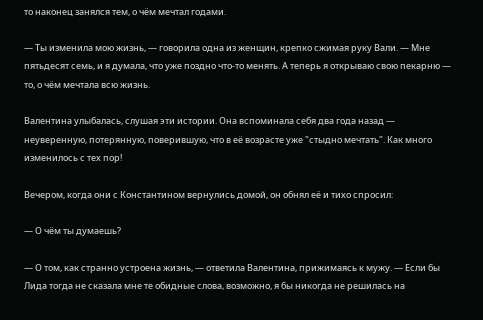то наконец занялся тем, о чём мечтал годами.

— Ты изменила мою жизнь, — говорила одна из женщин, крепко сжимая руку Вали. — Мне пятьдесят семь, и я думала, что уже поздно что-то менять. А теперь я открываю свою пекарню — то, о чём мечтала всю жизнь.

Валентина улыбалась, слушая эти истории. Она вспоминала себя два года назад — неуверенную, потерянную, поверившую, что в её возрасте уже "стыдно мечтать". Как много изменилось с тех пор!

Вечером, когда они с Константином вернулись домой, он обнял её и тихо спросил:

— О чём ты думаешь?

— О том, как странно устроена жизнь, — ответила Валентина, прижимаясь к мужу. — Если бы Лида тогда не сказала мне те обидные слова, возможно, я бы никогда не решилась на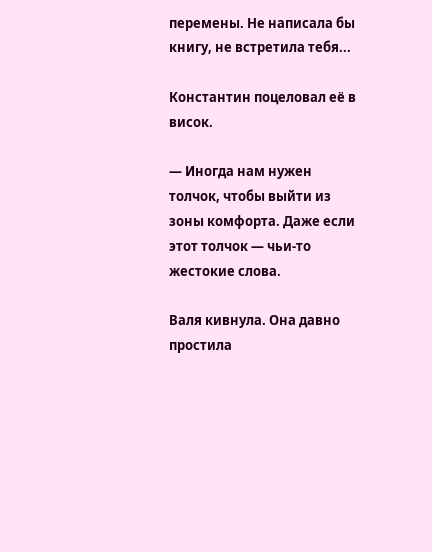перемены. Не написала бы книгу, не встретила тебя...

Константин поцеловал её в висок.

— Иногда нам нужен толчок, чтобы выйти из зоны комфорта. Даже если этот толчок — чьи-то жестокие слова.

Валя кивнула. Она давно простила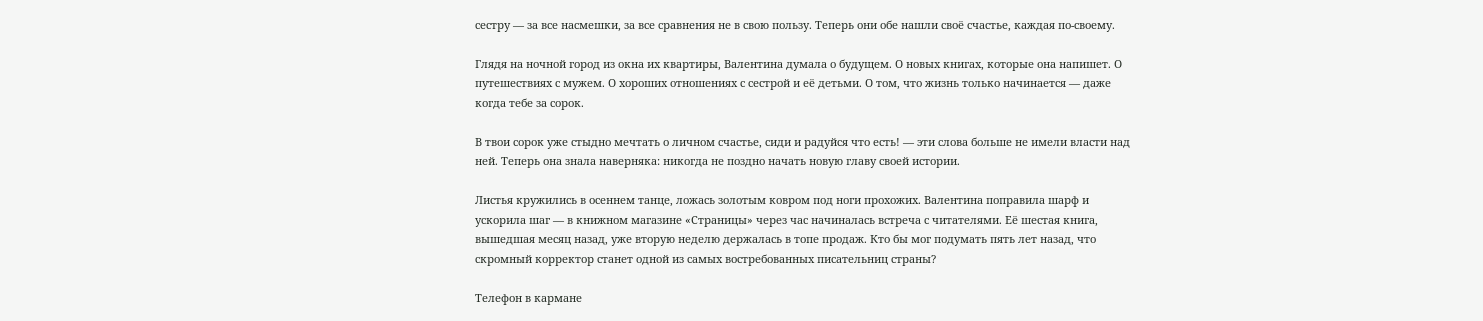сестру — за все насмешки, за все сравнения не в свою пользу. Теперь они обе нашли своё счастье, каждая по-своему.

Глядя на ночной город из окна их квартиры, Валентина думала о будущем. О новых книгах, которые она напишет. О путешествиях с мужем. О хороших отношениях с сестрой и её детьми. О том, что жизнь только начинается — даже когда тебе за сорок.

В твои сорок уже стыдно мечтать о личном счастье, сиди и радуйся что есть! — эти слова больше не имели власти над ней. Теперь она знала наверняка: никогда не поздно начать новую главу своей истории.

Листья кружились в осеннем танце, ложась золотым ковром под ноги прохожих. Валентина поправила шарф и ускорила шаг — в книжном магазине «Страницы» через час начиналась встреча с читателями. Её шестая книга, вышедшая месяц назад, уже вторую неделю держалась в топе продаж. Кто бы мог подумать пять лет назад, что скромный корректор станет одной из самых востребованных писательниц страны?

Телефон в кармане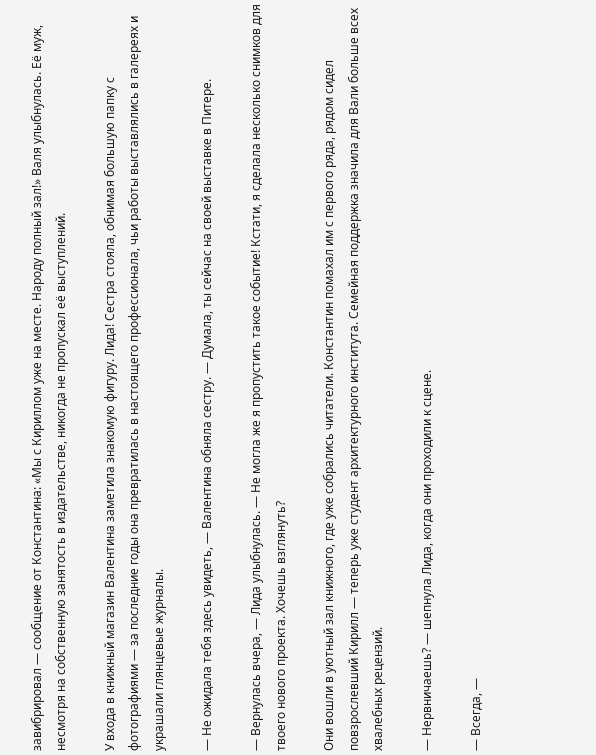завибрировал — сообщение от Константина: «Мы с Кириллом уже на месте. Народу полный зал!» Валя улыбнулась. Её муж, несмотря на собственную занятость в издательстве, никогда не пропускал её выступлений.

У входа в книжный магазин Валентина заметила знакомую фигуру. Лида! Сестра стояла, обнимая большую папку с фотографиями — за последние годы она превратилась в настоящего профессионала, чьи работы выставлялись в галереях и украшали глянцевые журналы.

— Не ожидала тебя здесь увидеть, — Валентина обняла сестру. — Думала, ты сейчас на своей выставке в Питере.

— Вернулась вчера, — Лида улыбнулась. — Не могла же я пропустить такое событие! Кстати, я сделала несколько снимков для твоего нового проекта. Хочешь взглянуть?

Они вошли в уютный зал книжного, где уже собрались читатели. Константин помахал им с первого ряда, рядом сидел повзрослевший Кирилл — теперь уже студент архитектурного института. Семейная поддержка значила для Вали больше всех хвалебных рецензий.

— Нервничаешь? — шепнула Лида, когда они проходили к сцене.

— Всегда, —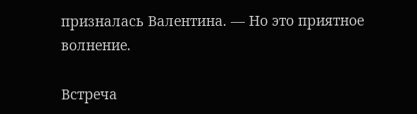призналась Валентина. — Но это приятное волнение.

Встреча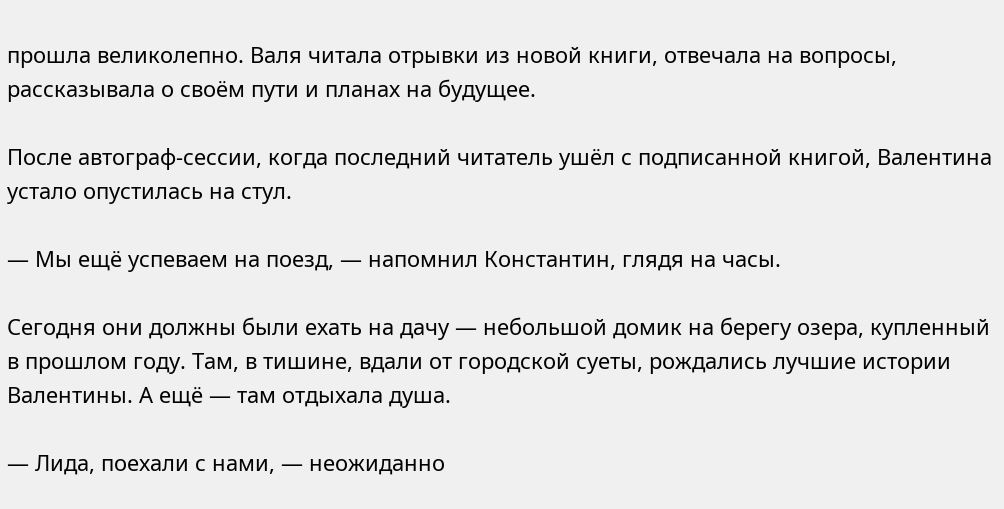прошла великолепно. Валя читала отрывки из новой книги, отвечала на вопросы, рассказывала о своём пути и планах на будущее.

После автограф-сессии, когда последний читатель ушёл с подписанной книгой, Валентина устало опустилась на стул.

— Мы ещё успеваем на поезд, — напомнил Константин, глядя на часы.

Сегодня они должны были ехать на дачу — небольшой домик на берегу озера, купленный в прошлом году. Там, в тишине, вдали от городской суеты, рождались лучшие истории Валентины. А ещё — там отдыхала душа.

— Лида, поехали с нами, — неожиданно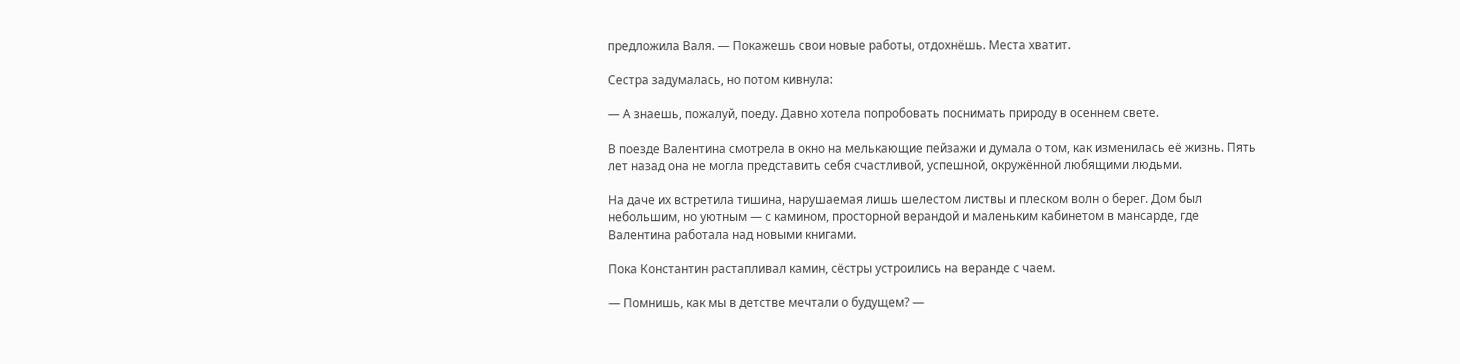предложила Валя. — Покажешь свои новые работы, отдохнёшь. Места хватит.

Сестра задумалась, но потом кивнула:

— А знаешь, пожалуй, поеду. Давно хотела попробовать поснимать природу в осеннем свете.

В поезде Валентина смотрела в окно на мелькающие пейзажи и думала о том, как изменилась её жизнь. Пять лет назад она не могла представить себя счастливой, успешной, окружённой любящими людьми.

На даче их встретила тишина, нарушаемая лишь шелестом листвы и плеском волн о берег. Дом был небольшим, но уютным — с камином, просторной верандой и маленьким кабинетом в мансарде, где Валентина работала над новыми книгами.

Пока Константин растапливал камин, сёстры устроились на веранде с чаем.

— Помнишь, как мы в детстве мечтали о будущем? —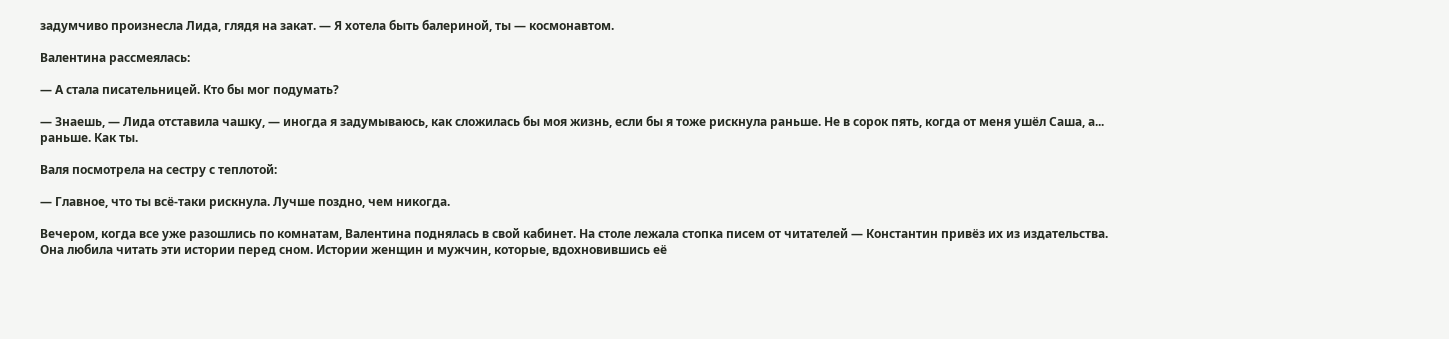задумчиво произнесла Лида, глядя на закат. — Я хотела быть балериной, ты — космонавтом.

Валентина рассмеялась:

— А стала писательницей. Кто бы мог подумать?

— Знаешь, — Лида отставила чашку, — иногда я задумываюсь, как сложилась бы моя жизнь, если бы я тоже рискнула раньше. Не в сорок пять, когда от меня ушёл Саша, а... раньше. Как ты.

Валя посмотрела на сестру с теплотой:

— Главное, что ты всё-таки рискнула. Лучше поздно, чем никогда.

Вечером, когда все уже разошлись по комнатам, Валентина поднялась в свой кабинет. На столе лежала стопка писем от читателей — Константин привёз их из издательства. Она любила читать эти истории перед сном. Истории женщин и мужчин, которые, вдохновившись её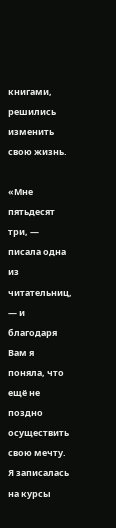книгами, решились изменить свою жизнь.

«Мне пятьдесят три, — писала одна из читательниц, — и благодаря Вам я поняла, что ещё не поздно осуществить свою мечту. Я записалась на курсы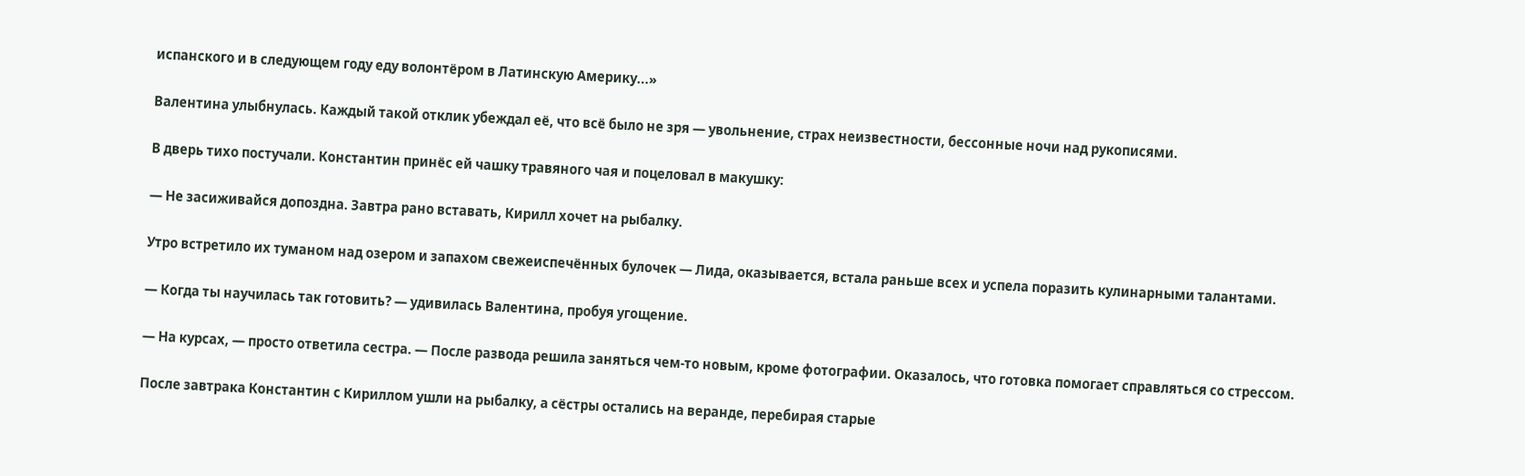испанского и в следующем году еду волонтёром в Латинскую Америку...»

Валентина улыбнулась. Каждый такой отклик убеждал её, что всё было не зря — увольнение, страх неизвестности, бессонные ночи над рукописями.

В дверь тихо постучали. Константин принёс ей чашку травяного чая и поцеловал в макушку:

— Не засиживайся допоздна. Завтра рано вставать, Кирилл хочет на рыбалку.

Утро встретило их туманом над озером и запахом свежеиспечённых булочек — Лида, оказывается, встала раньше всех и успела поразить кулинарными талантами.

— Когда ты научилась так готовить? — удивилась Валентина, пробуя угощение.

— На курсах, — просто ответила сестра. — После развода решила заняться чем-то новым, кроме фотографии. Оказалось, что готовка помогает справляться со стрессом.

После завтрака Константин с Кириллом ушли на рыбалку, а сёстры остались на веранде, перебирая старые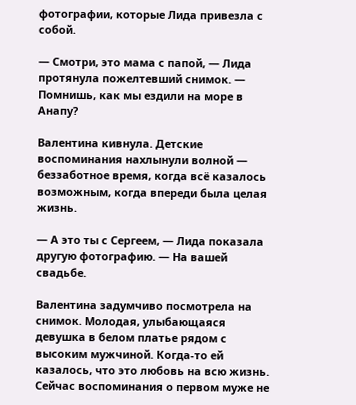фотографии, которые Лида привезла с собой.

— Смотри, это мама с папой, — Лида протянула пожелтевший снимок. — Помнишь, как мы ездили на море в Анапу?

Валентина кивнула. Детские воспоминания нахлынули волной — беззаботное время, когда всё казалось возможным, когда впереди была целая жизнь.

— А это ты с Сергеем, — Лида показала другую фотографию. — На вашей свадьбе.

Валентина задумчиво посмотрела на снимок. Молодая, улыбающаяся девушка в белом платье рядом с высоким мужчиной. Когда-то ей казалось, что это любовь на всю жизнь. Сейчас воспоминания о первом муже не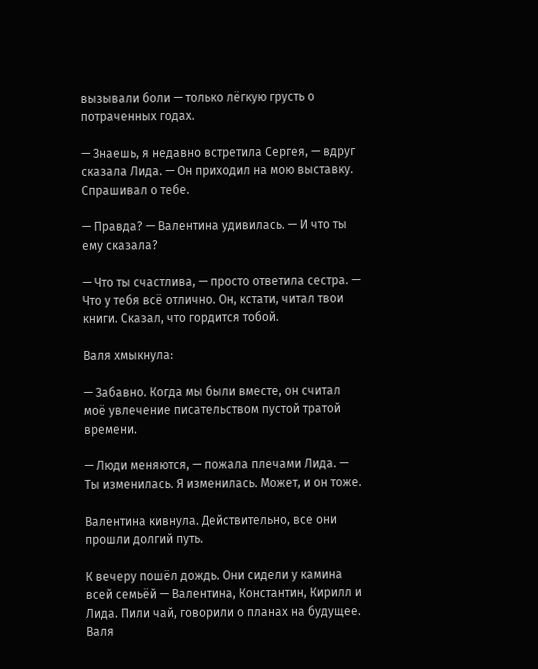вызывали боли — только лёгкую грусть о потраченных годах.

— Знаешь, я недавно встретила Сергея, — вдруг сказала Лида. — Он приходил на мою выставку. Спрашивал о тебе.

— Правда? — Валентина удивилась. — И что ты ему сказала?

— Что ты счастлива, — просто ответила сестра. — Что у тебя всё отлично. Он, кстати, читал твои книги. Сказал, что гордится тобой.

Валя хмыкнула:

— Забавно. Когда мы были вместе, он считал моё увлечение писательством пустой тратой времени.

— Люди меняются, — пожала плечами Лида. — Ты изменилась. Я изменилась. Может, и он тоже.

Валентина кивнула. Действительно, все они прошли долгий путь.

К вечеру пошёл дождь. Они сидели у камина всей семьёй — Валентина, Константин, Кирилл и Лида. Пили чай, говорили о планах на будущее. Валя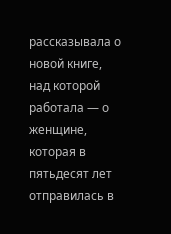рассказывала о новой книге, над которой работала — о женщине, которая в пятьдесят лет отправилась в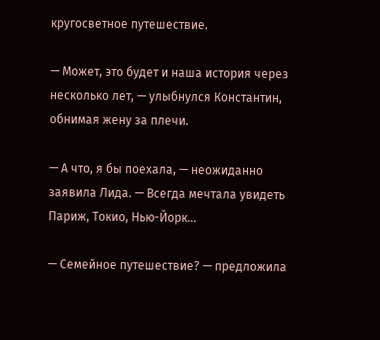кругосветное путешествие.

— Может, это будет и наша история через несколько лет, — улыбнулся Константин, обнимая жену за плечи.

— А что, я бы поехала, — неожиданно заявила Лида. — Всегда мечтала увидеть Париж, Токио, Нью-Йорк...

— Семейное путешествие? — предложила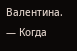Валентина. — Когда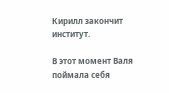Кирилл закончит институт.

В этот момент Валя поймала себя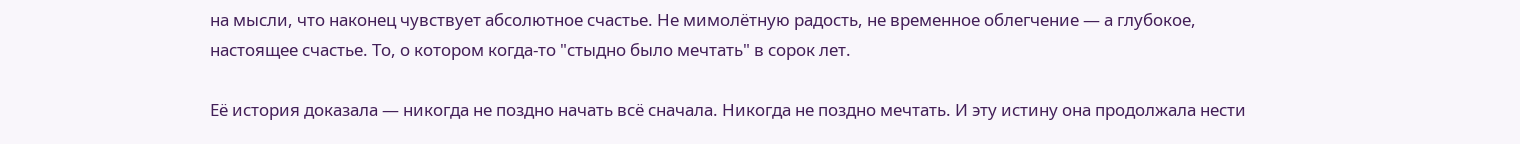на мысли, что наконец чувствует абсолютное счастье. Не мимолётную радость, не временное облегчение — а глубокое, настоящее счастье. То, о котором когда-то "стыдно было мечтать" в сорок лет.

Её история доказала — никогда не поздно начать всё сначала. Никогда не поздно мечтать. И эту истину она продолжала нести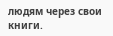людям через свои книги.